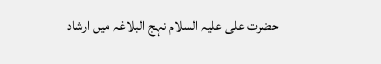حضرت علی علیہ السلام نہج البلاغہ میں ارشاد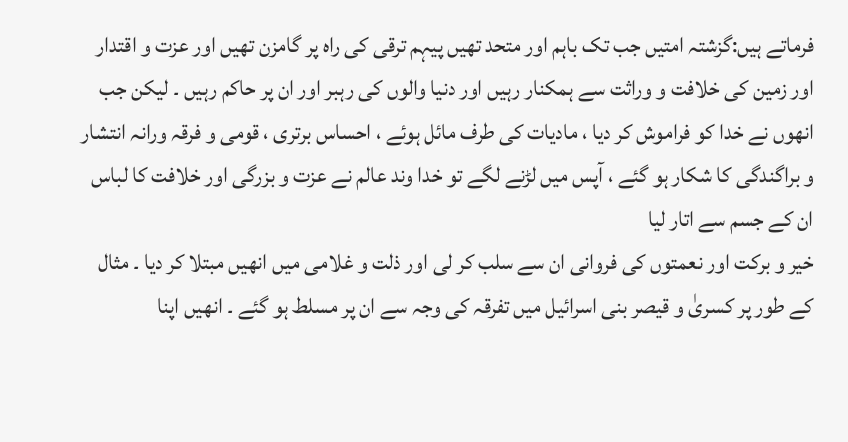فرماتے ہیں:گزشتہ امتیں جب تک باہم اور متحد تھیں پیہم ترقی کی راہ پر گامزن تھیں اور عزت و اقتدار اور زمین کی خلافت و وراثت سے ہمکنار رہیں اور دنیا والوں کی رہبر اور ان پر حاکم رہیں ۔ لیکن جب انھوں نے خدا کو فراموش کر دیا ، مادیات کی طرف مائل ہوئے ، احساس برتری ، قومی و فرقہ ورانہ انتشار و براگندگی کا شکار ہو گئے ، آپس میں لڑنے لگے تو خدا وند عالم نے عزت و بزرگی اور خلافت کا لباس ان کے جسم سے اتار لیا
خیر و برکت اور نعمتوں کی فروانی ان سے سلب کر لی اور ذلت و غلامی میں انھیں مبتلا کر دیا ۔ مثال کے طور پر کسریٰ و قیصر بنی اسرائیل میں تفرقہ کی وجہ سے ان پر مسلط ہو گئے ۔ انھیں اپنا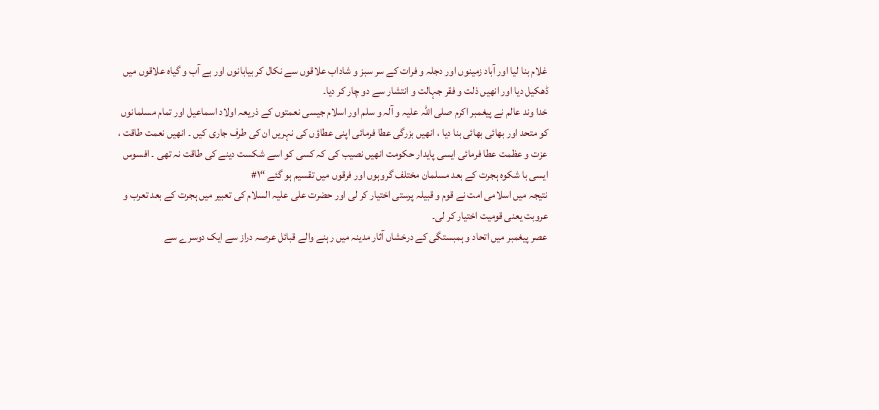غلام بنا لیا اور آباد زمینوں اور دجلہ و فرات کے سر سبز و شاداب علاقوں سے نکال کر بیابانوں اور بے آب و گیاہ علاقوں میں ڈھکیل دیا اور انھیں ذلت و فقر جہالت و انتشار سے دو چار کر دیا۔
خدا وند عالم نے پیغمبر اکرم صلی اللہ علیہ و آلہ و سلم اور اسلام جیسی نعمتوں کے ذریعہ اولاد اسماعیل اور تمام مسلمانوں کو متحد اور بھائی بھائی بنا دیا ، انھیں بزرگی عطا فرمائی اپنی عطاؤں کی نہریں ان کی طرف جاری کیں ۔ انھیں نعمت طاقت ، عزت و عظمت عطا فرمائی ایسی پایدار حکومت انھیں نصیب کی کہ کسی کو اسے شکست دینے کی طاقت نہ تھی ۔ افسوس ایسی با شکوہ ہجرت کے بعد مسلمان مختلف گروہوں اور فرقوں میں تقسیم ہو گئے “۱#
نتیجہ میں اسلامی امت نے قوم و قبیلہ پرستی اختیار کر لی اور حضرت علی علیہ السلام کی تعبیر میں ہجرت کے بعد تعرب و عروبت یعنی قومیت اختیار کر لی۔
عصر پیغمبر میں اتحاد و ہمبستگی کے درخشاں آثار مدینہ میں رہنے والے قبائل عرصہ دراز سے ایک دوسرے سے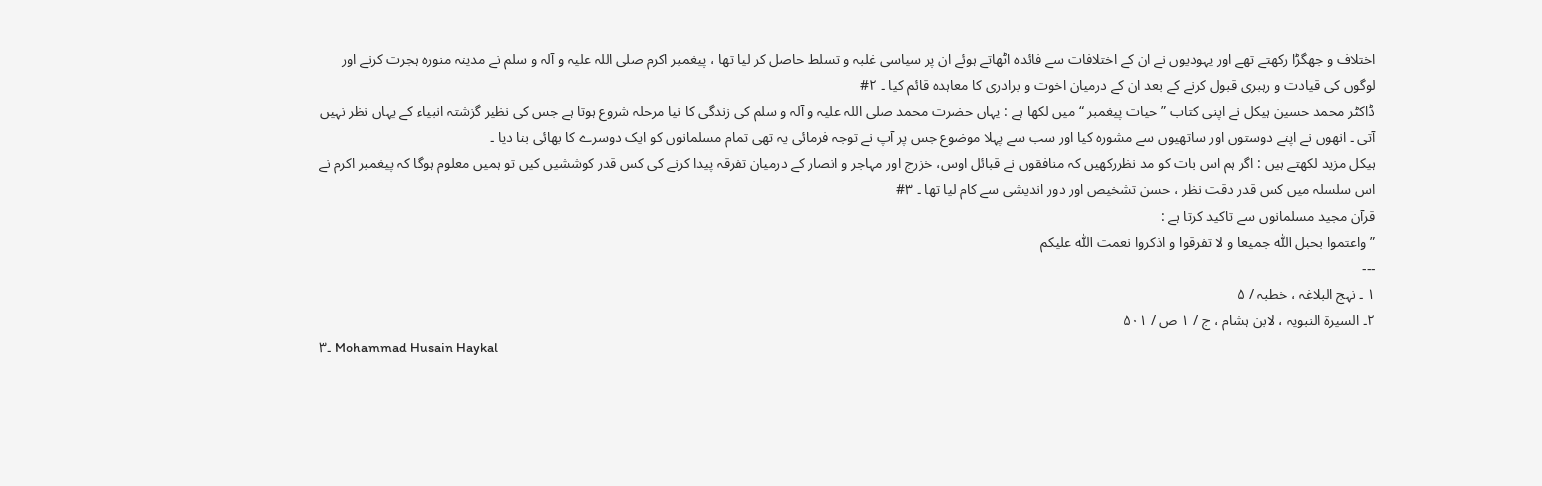اختلاف و جھگڑا رکھتے تھے اور یہودیوں نے ان کے اختلافات سے فائدہ اٹھاتے ہوئے ان پر سیاسی غلبہ و تسلط حاصل کر لیا تھا ، پیغمبر اکرم صلی اللہ علیہ و آلہ و سلم نے مدینہ منورہ ہجرت کرنے اور لوگوں کی قیادت و رہبری قبول کرنے کے بعد ان کے درمیان اخوت و برادری کا معاہدہ قائم کیا ۔ ۲#
ڈاکٹر محمد حسین ہیکل نے اپنی کتاب ” حیات پیغمبر “ میں لکھا ہے : یہاں حضرت محمد صلی اللہ علیہ و آلہ و سلم کی زندگی کا نیا مرحلہ شروع ہوتا ہے جس کی نظیر گزشتہ انبیاء کے یہاں نظر نہیں آتی ۔ انھوں نے اپنے دوستوں اور ساتھیوں سے مشورہ کیا اور سب سے پہلا موضوع جس پر آپ نے توجہ فرمائی یہ تھی تمام مسلمانوں کو ایک دوسرے کا بھائی بنا دیا ۔
ہیکل مزید لکھتے ہیں : اگر ہم اس بات کو مد نظررکھیں کہ منافقوں نے قبائل اوس، خزرج اور مہاجر و انصار کے درمیان تفرقہ پیدا کرنے کی کس قدر کوششیں کیں تو ہمیں معلوم ہوگا کہ پیغمبر اکرم نے اس سلسلہ میں کس قدر دقت نظر ، حسن تشخیص اور دور اندیشی سے کام لیا تھا ۔ ۳#
قرآن مجید مسلمانوں سے تاکید کرتا ہے :
” واعتموا بحبل اللّٰہ جمیعا و لا تفرقوا و اذکروا نعمت اللّٰہ علیکم
---
۱ ۔ نہج البلاغہ ، خطبہ / ۵
۲۔ السیرة النبویہ ، لابن ہشام ، ج / ۱ ص / ۵۰۱
۳۔ Mohammad Husain Haykal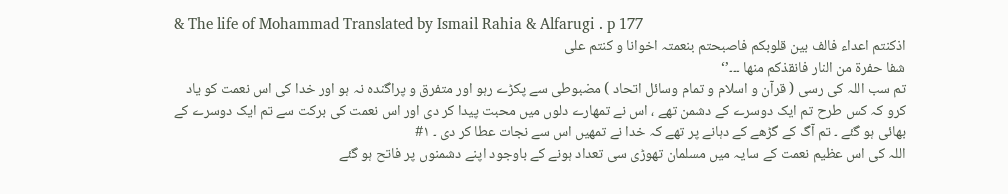& The life of Mohammad Translated by Ismail Rahia & Alfarugi . p 177
اذکنتم اعداء فالف بین قلوبکم فاصبحتم بنعمتہ اخوانا و کنتم علی
شفا حفرة من النار فانقذکم منھا ۔۔۔’‘
تم سب اللہ کی رسی ( قرآن و اسلام و تمام وسائل اتحاد ) مضبوطی سے پکڑے رہو اور متفرق و پراگندہ نہ ہو اور خدا کی اس نعمت کو یاد کرو کہ کس طرح تم ایک دوسرے کے دشمن تھے ، اس نے تمھارے دلوں میں محبت پیدا کر دی اور اس نعمت کی برکت سے تم ایک دوسرے کے بھائی ہو گئے ۔ تم آگ کے گڑھے کے دہانے پر تھے کہ خدا نے تمھیں اس سے نجات عطا کر دی ۔ ۱#
اللہ کی اس عظیم نعمت کے سایہ میں مسلمان تھوڑی سی تعداد ہونے کے باوجود اپنے دشمنوں پر فاتح ہو گئے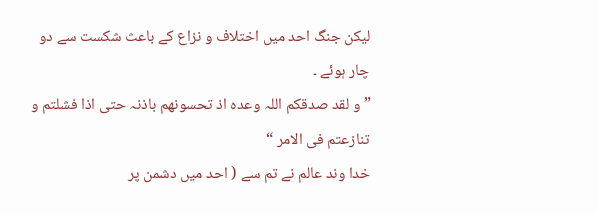لیکن جنگ احد میں اختلاف و نزاع کے باعث شکست سے دو چار ہوئے ۔
” و لقد صدقکم اللہ وعدہ اذ تحسونھم باذنہ حتی اذا فشلتم و تنازعتم فی الامر “
خدا وند عالم نے تم سے ( احد میں دشمن پر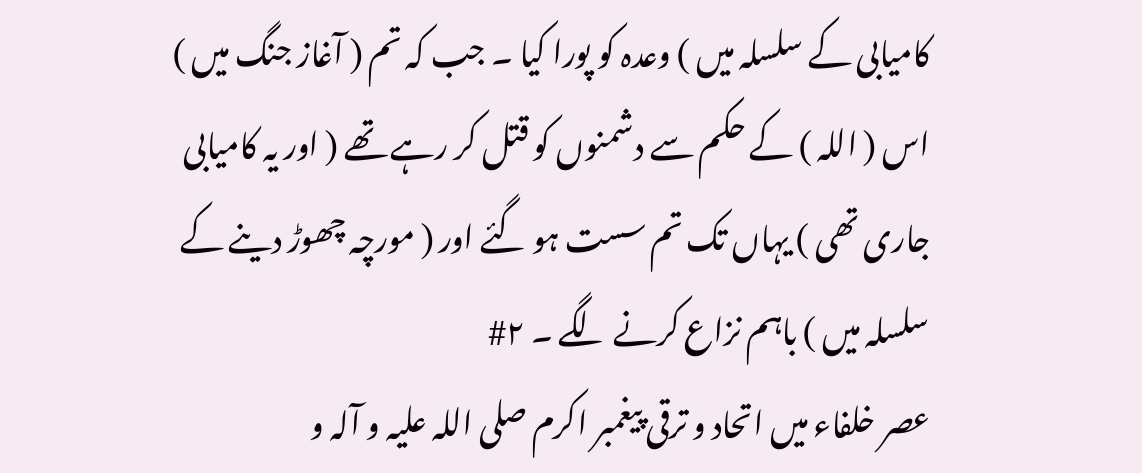کامیابی کے سلسلہ میں ) وعدہ کو پورا کیا ۔ جب کہ تم ( آغاز جنگ میں ) اس ( اللہ ) کے حکم سے دشمنوں کو قتل کر رہے تھے ( اور یہ کامیابی جاری تھی ) یہاں تک تم سست ہو گئے اور ( مورچہ چھوڑ دینے کے سلسلہ میں ) باہم نزاع کرنے لگے ۔ ۲#
عصر خلفاء میں اتحاد و ترقی پیغمبر اکرم صلی اللہ علیہ و آلہ و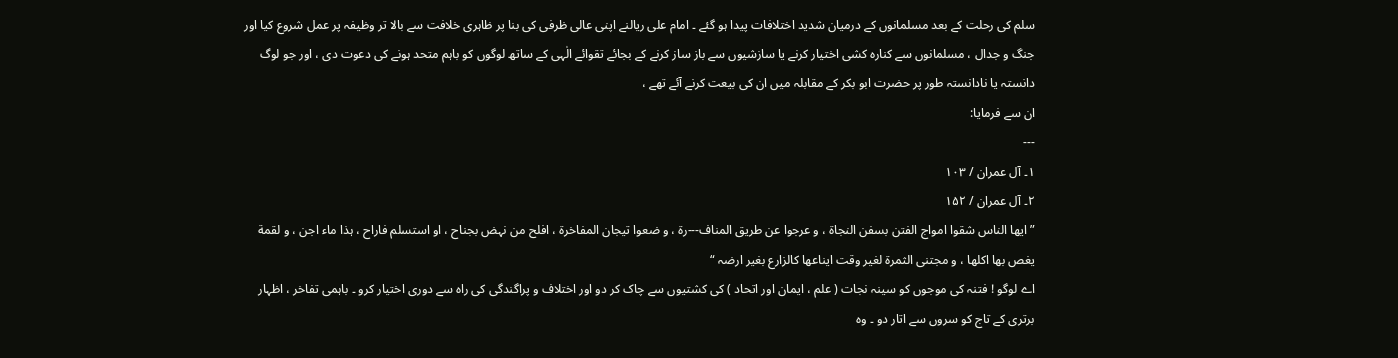سلم کی رحلت کے بعد مسلمانوں کے درمیان شدید اختلافات پیدا ہو گئے ۔ امام علی ریالنے اپنی عالی ظرفی کی بنا پر ظاہری خلافت سے بالا تر وظیفہ پر عمل شروع کیا اور جنگ و جدال ، مسلمانوں سے کنارہ کشی اختیار کرنے یا سازشیوں سے باز ساز کرنے کے بجائے تقوائے الٰہی کے ساتھ لوگوں کو باہم متحد ہونے کی دعوت دی ، اور جو لوگ دانستہ یا نادانستہ طور پر حضرت ابو بکر کے مقابلہ میں ان کی بیعت کرنے آئے تھے ،
ان سے فرمایا:
---
۱۔ آل عمران / ۱۰۳
۲۔ آل عمران / ۱۵۲
” ایھا الناس شقوا امواج الفتن بسفن النجاة ، و عرجوا عن طریق المناف---رة ، و ضعوا تیجان المفاخرة ، افلح من نہض بجناح ، او استسلم فاراح ، ہذا ماء اجن ، و لقمة یغص بھا اکلھا ، و مجتنی الثمرة لغیر وقت ایناعھا کالزارع بغیر ارضہ “
اے لوگو ! فتنہ کی موجوں کو سینہ نجات ( علم ، ایمان اور اتحاد ) کی کشتیوں سے چاک کر دو اور اختلاف و پراگندگی کی راہ سے دوری اختیار کرو ۔ باہمی تفاخر ، اظہار برتری کے تاج کو سروں سے اتار دو ۔ وہ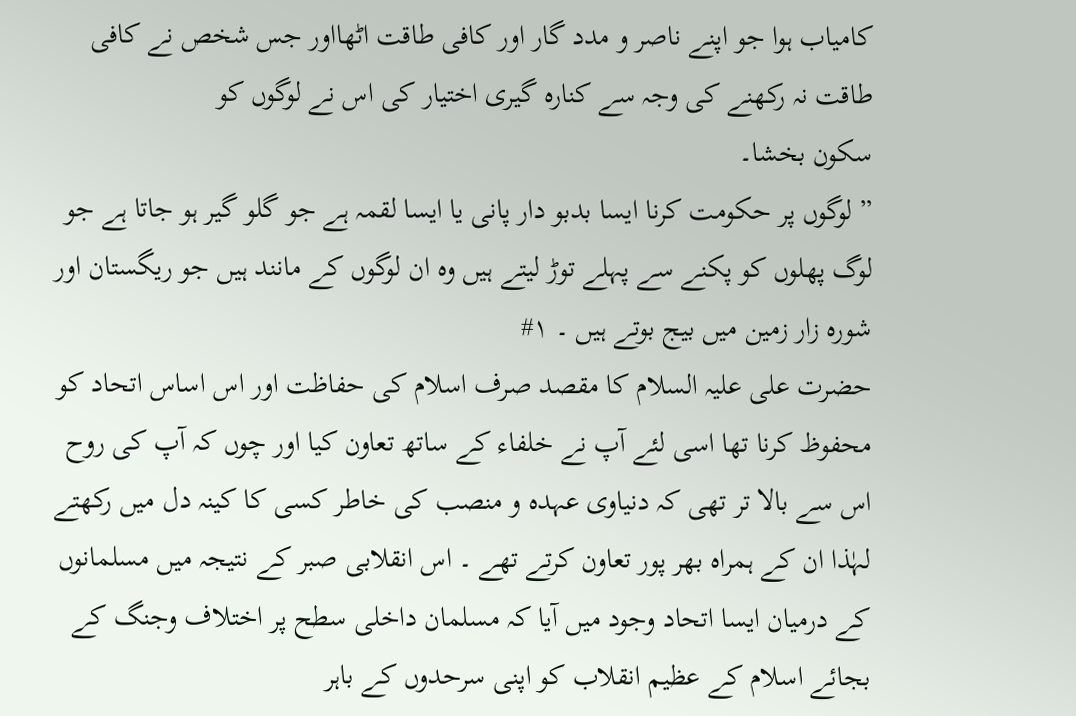کامیاب ہوا جو اپنے ناصر و مدد گار اور کافی طاقت اٹھااور جس شخص نے کافی طاقت نہ رکھنے کی وجہ سے کنارہ گیری اختیار کی اس نے لوگوں کو
سکون بخشا۔
” لوگوں پر حکومت کرنا ایسا بدبو دار پانی یا ایسا لقمہ ہے جو گلو گیر ہو جاتا ہے جو لوگ پھلوں کو پکنے سے پہلے توڑ لیتے ہیں وہ ان لوگوں کے مانند ہیں جو ریگستان اور شورہ زار زمین میں بیج بوتے ہیں ۔ ۱#
حضرت علی علیہ السلام کا مقصد صرف اسلام کی حفاظت اور اس اساس اتحاد کو محفوظ کرنا تھا اسی لئے آپ نے خلفاء کے ساتھ تعاون کیا اور چوں کہ آپ کی روح اس سے بالا تر تھی کہ دنیاوی عہدہ و منصب کی خاطر کسی کا کینہ دل میں رکھتے لہٰذا ان کے ہمراہ بھر پور تعاون کرتے تھے ۔ اس انقلابی صبر کے نتیجہ میں مسلمانوں کے درمیان ایسا اتحاد وجود میں آیا کہ مسلمان داخلی سطح پر اختلاف وجنگ کے بجائے اسلام کے عظیم انقلاب کو اپنی سرحدوں کے باہر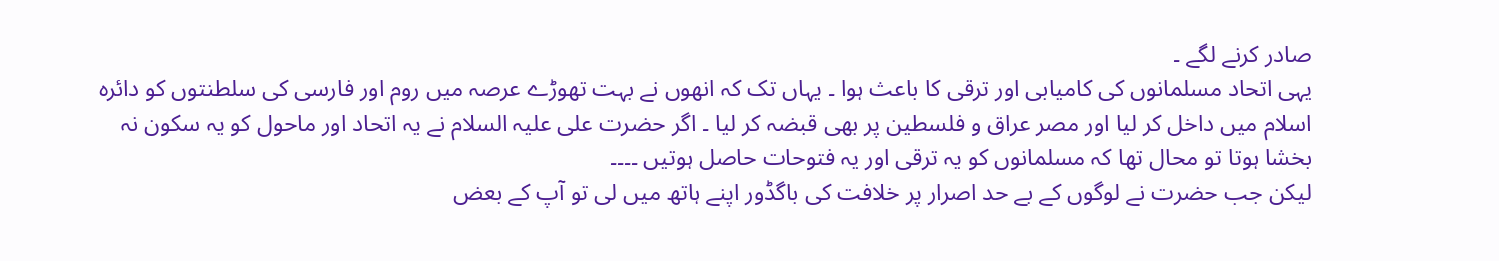صادر کرنے لگے ۔
یہی اتحاد مسلمانوں کی کامیابی اور ترقی کا باعث ہوا ۔ یہاں تک کہ انھوں نے بہت تھوڑے عرصہ میں روم اور فارسی کی سلطنتوں کو دائرہ اسلام میں داخل کر لیا اور مصر عراق و فلسطین پر بھی قبضہ کر لیا ۔ اگر حضرت علی علیہ السلام نے یہ اتحاد اور ماحول کو یہ سکون نہ بخشا ہوتا تو محال تھا کہ مسلمانوں کو یہ ترقی اور یہ فتوحات حاصل ہوتیں ۔۔۔۔
لیکن جب حضرت نے لوگوں کے بے حد اصرار پر خلافت کی باگڈور اپنے ہاتھ میں لی تو آپ کے بعض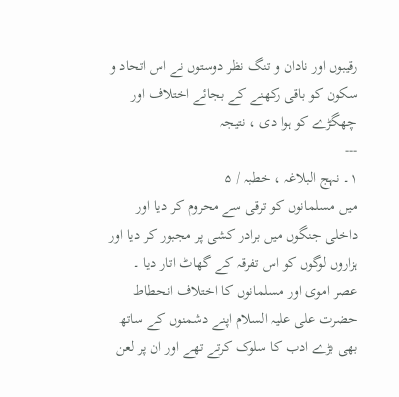رقیبوں اور نادان و تنگ نظر دوستوں نے اس اتحاد و سکون کو باقی رکھنے کے بجائے اختلاف اور چھگڑے کو ہوا دی ، نتیجہ
---
۱۔ نہج البلاغہ ، خطبہ / ۵
میں مسلمانوں کو ترقی سے محروم کر دیا اور داخلی جنگوں میں برادر کشی پر مجبور کر دیا اور ہزاروں لوگوں کو اس تفرقہ کے گھاٹ اتار دیا ۔
عصر اموی اور مسلمانوں کا اختلاف انحطاط حضرت علی علیہ السلام اپنے دشمنوں کے ساتھ بھی بڑے ادب کا سلوک کرتے تھے اور ان پر لعن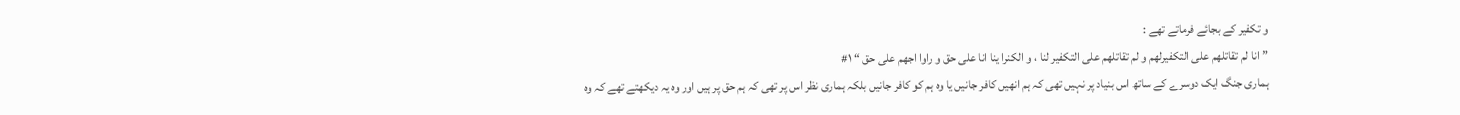و تکفیر کے بجائے فرماتے تھے :
” انا لم تقاتلھم علی التکفیرلھم و لم تقاتلھم علی التکفیر لنا ، و الکنرا ینا انا علی حق و راوا اجھم علی حق “ ۱#
ہماری جنگ ایک دوسرے کے ساتھ اس بنیاد پر نہیں تھی کہ ہم انھیں کافر جانیں یا وہ ہم کو کافر جانیں بلکہ ہماری نظر اس پر تھی کہ ہم حق پر ہیں اور وہ یہ دیکھتے تھے کہ وہ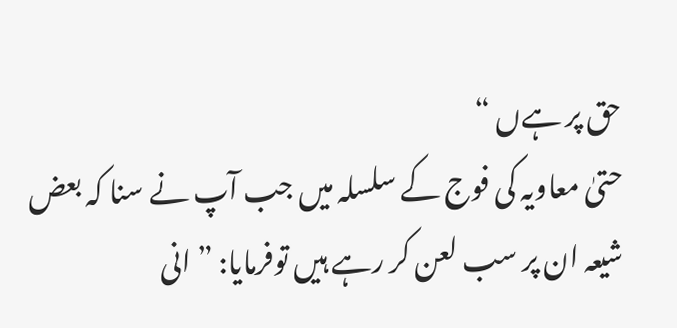حق پر ہےں “
حتیٰ معاویہ کی فوج کے سلسلہ میں جب آپ نے سنا کہ بعض شیعہ ان پر سب لعن کر رہے ہیں توفرمایا: ” انی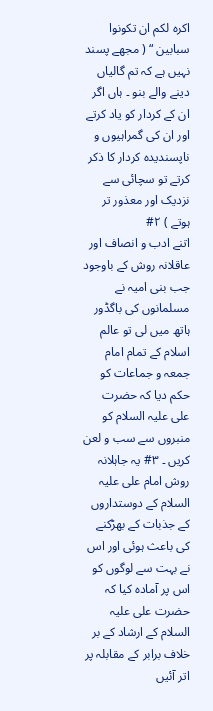اکرہ لکم ان تکونوا سبابین “ ( مجھے پسند نہیں ہے کہ تم گالیاں دینے والے بنو ۔ ہاں اگر ان کے کردار کو یاد کرتے اور ان کی گمراہیوں و ناپسندیدہ کردار کا ذکر کرتے تو سچائی سے نزدیک اور معذور تر ہوتے ) ۲#
اتنے ادب و انصاف اور عاقلانہ روش کے باوجود جب بنی امیہ نے مسلمانوں کی باگڈور ہاتھ میں لی تو عالم اسلام کے تمام امام جمعہ و جماعات کو حکم دیا کہ حضرت علی علیہ السلام کو منبروں سے سب و لعن کریں ۔ ۳# یہ جاہلانہ روش امام علی علیہ السلام کے دوستداروں کے جذبات کے بھڑکنے کی باعث ہوئی اور اس نے بہت سے لوگوں کو اس پر آمادہ کیا کہ حضرت علی علیہ السلام کے ارشاد کے بر خلاف برابر کے مقابلہ پر اتر آئیں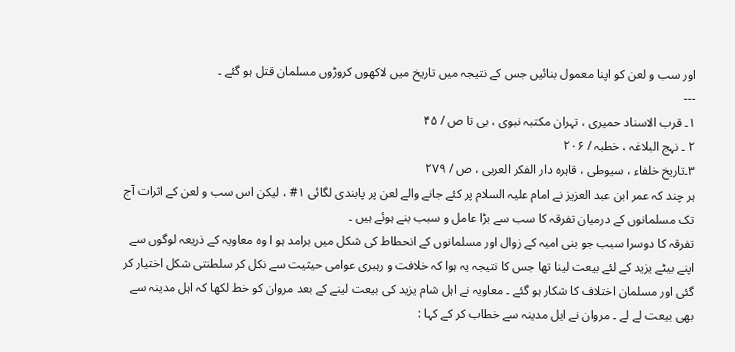اور سب و لعن کو اپنا معمول بنائیں جس کے نتیجہ میں تاریخ میں لاکھوں کروڑوں مسلمان قتل ہو گئے ۔
---
۱۔ قرب الاسناد حمیری ، تہران مکتبہ نبوی ، بی تا ص / ۴۵
۲ ۔ نہج البلاغہ ، خطبہ / ۲۰۶
۳۔تاریخ خلفاء ، سیوطی ، قاہرہ دار الفکر العربی ، ص / ۲۷۹
ہر چند کہ عمر ابن عبد العزیز نے امام علیہ السلام پر کئے جانے والے لعن پر پابندی لگائی ۱# ، لیکن اس سب و لعن کے اثرات آج تک مسلمانوں کے درمیان تفرقہ کا سب سے بڑا عامل و سبب بنے ہوئے ہیں ۔
تفرقہ کا دوسرا سبب جو بنی امیہ کے زوال اور مسلمانوں کے انحطاط کی شکل میں برامد ہو ا وہ معاویہ کے ذریعہ لوگوں سے اپنے بیٹے یزید کے لئے بیعت لینا تھا جس کا نتیجہ یہ ہوا کہ خلافت و رہبری عوامی حیثیت سے نکل کر سلطنتی شکل اختیار کر گئی اور مسلمان اختلاف کا شکار ہو گئے ۔ معاویہ نے اہل شام یزید کی بیعت لینے کے بعد مروان کو خط لکھا کہ اہل مدینہ سے بھی بیعت لے لے ۔ مروان نے ایل مدینہ سے خطاب کر کے کہا :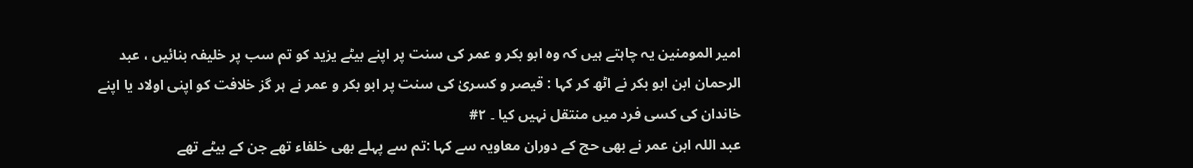امیر المومنین یہ چاہتے ہیں کہ وہ ابو بکر و عمر کی سنت پر اپنے بیٹے یزید کو تم سب پر خلیفہ بنائیں ، عبد الرحمان ابن ابو بکر نے اٹھ کر کہا : قیصر و کسریٰ کی سنت پر ابو بکر و عمر نے ہر گز خلافت کو اپنی اولاد یا اپنے خاندان کی کسی فرد میں منتقل نہیں کیا ۔ ۲#
عبد اللہ ابن عمر نے بھی حج کے دوران معاویہ سے کہا :تم سے پہلے بھی خلفاء تھے جن کے بیٹے تھے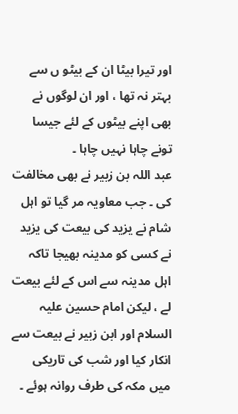اور تیرا بیٹا ان کے بیٹو ں سے بہتر نہ تھا ، اور ان لوگوں نے بھی اپنے بیٹوں کے لئے جیسا تونے چاہا نہیں چاہا ۔
عبد اللہ بن زبیر نے بھی مخالفت کی ۔ جب معاویہ مر گیا تو اہل شام نے یزید کی بیعت کی یزید نے کسی کو مدینہ بھیجا تاکہ اہل مدینہ سے اس کے لئے بیعت لے ، لیکن امام حسین علیہ السلام اور ابن زبیر نے بیعت سے انکار کیا اور شب کی تاریکی میں مکہ کی طرف روانہ ہوئے ۔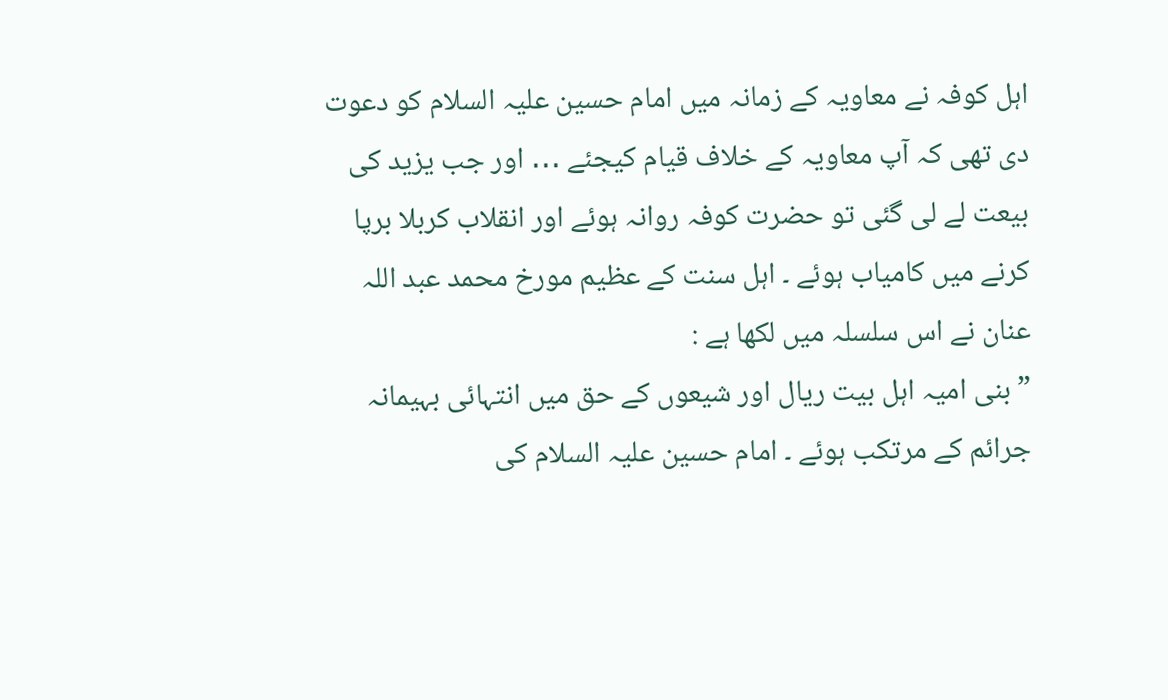اہل کوفہ نے معاویہ کے زمانہ میں امام حسین علیہ السلام کو دعوت دی تھی کہ آپ معاویہ کے خلاف قیام کیجئے ․․․ اور جب یزید کی بیعت لے لی گئی تو حضرت کوفہ روانہ ہوئے اور انقلاب کربلا برپا کرنے میں کامیاب ہوئے ۔ اہل سنت کے عظیم مورخ محمد عبد اللہ عنان نے اس سلسلہ میں لکھا ہے :
” بنی امیہ اہل بیت ریال اور شیعوں کے حق میں انتہائی بہیمانہ جرائم کے مرتکب ہوئے ۔ امام حسین علیہ السلام کی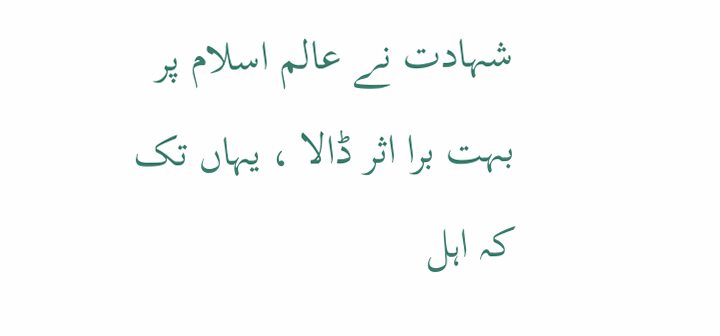شہادت نے عالم اسلام پر بہت برا اثر ڈالا ، یہاں تک کہ اہل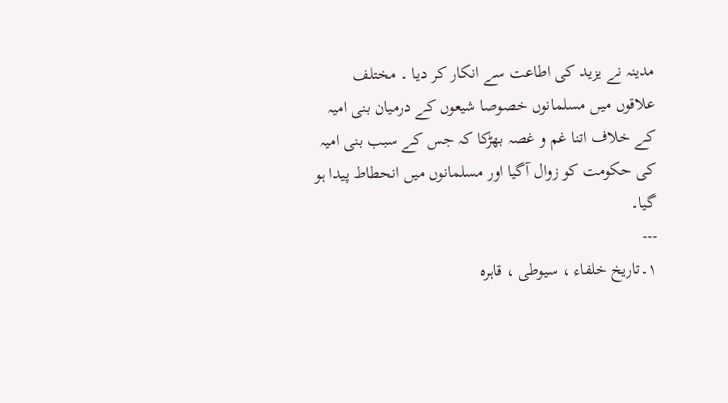مدینہ نے یزید کی اطاعت سے انکار کر دیا ۔ مختلف علاقوں میں مسلمانوں خصوصا شیعوں کے درمیان بنی امیہ کے خلاف اتنا غم و غصہ بھڑکا کہ جس کے سبب بنی امیہ کی حکومت کو زوال آگیا اور مسلمانوں میں انحطاط پیدا ہو گیا۔
---
۱۔تاریخ خلفاء ، سیوطی ، قاہرہ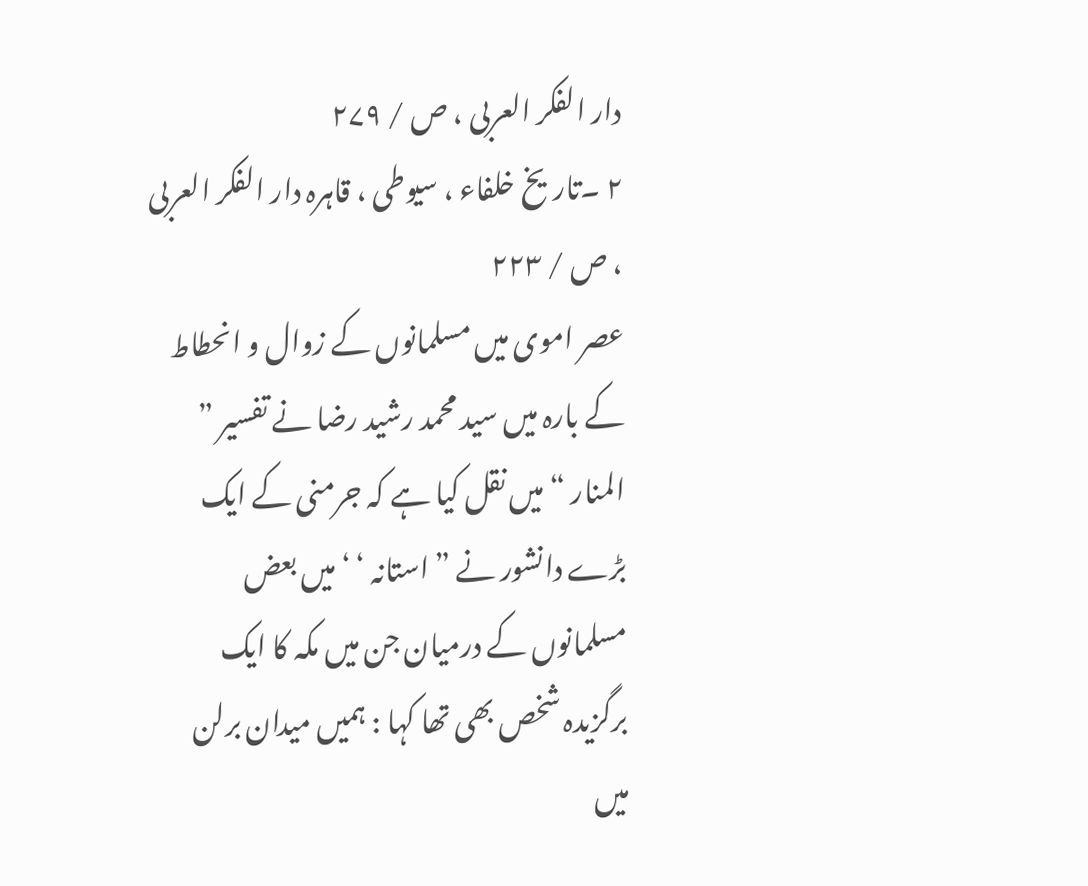دار الفکر العربی ، ص / ۲۷۹
۲ ۔تاریخ خلفاء ، سیوطی ، قاہرہ دار الفکر العربی ، ص / ۲۲۳
عصر اموی میں مسلمانوں کے زوال و انحطاط کے بارہ میں سید محمد رشید رضا نے تفسیر ” المنار “ میں نقل کیا ہے کہ جرمنی کے ایک بڑے دانشور نے ” استانہ ‘ ‘ میں بعض مسلمانوں کے درمیان جن میں مکہ کا ایک برگزیدہ شخص بھی تھا کہا : ہمیں میدان برلن میں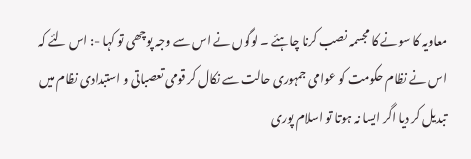معاویہ کا سونے کا مجسمہ نصب کرنا چاہئے ۔ لوگوں نے اس سے وجہ پوچھی تو کہا -: اس لئے کہ اس نے نظام حکومت کو عوامی جمہوری حالت سے نکال کر قومی تعصباتی و استبدادی نظام میں تبدیل کر دیا اگر ایسا نہ ہوتا تو اسلام پوری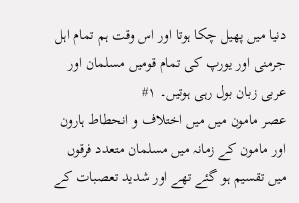دنیا میں پھیل چکا ہوتا اور اس وقت ہم تمام اہل جرمنی اور یورپ کی تمام قومیں مسلمان اور عربی زبان بول رہی ہوتیں۔ ۱#
عصر مامون میں میں اختلاف و انحطاط ہارون اور مامون کے زمانہ میں مسلمان متعدد فرقوں میں تقسیم ہو گئے تھے اور شدید تعصبات کے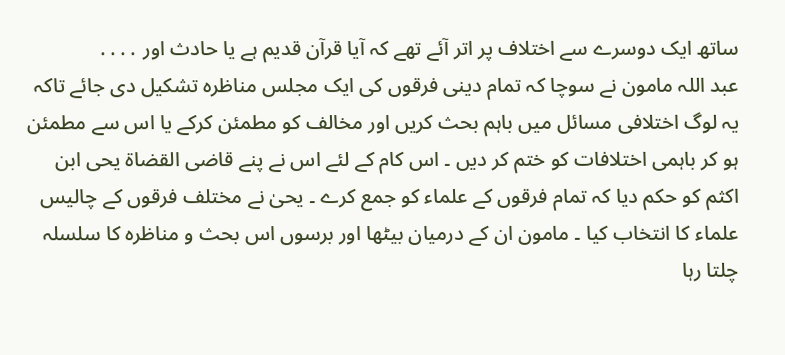ساتھ ایک دوسرے سے اختلاف پر اتر آئے تھے کہ آیا قرآن قدیم ہے یا حادث اور ․․․․
عبد اللہ مامون نے سوچا کہ تمام دینی فرقوں کی ایک مجلس مناظرہ تشکیل دی جائے تاکہ یہ لوگ اختلافی مسائل میں باہم بحث کریں اور مخالف کو مطمئن کرکے یا اس سے مطمئن ہو کر باہمی اختلافات کو ختم کر دیں ۔ اس کام کے لئے اس نے پنے قاضی القضاة یحی ابن اکثم کو حکم دیا کہ تمام فرقوں کے علماء کو جمع کرے ۔ یحیٰ نے مختلف فرقوں کے چالیس علماء کا انتخاب کیا ۔ مامون ان کے درمیان بیٹھا اور برسوں اس بحث و مناظرہ کا سلسلہ چلتا رہا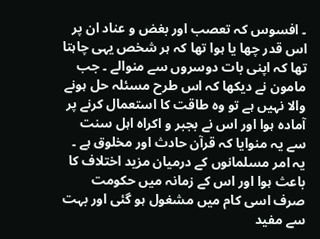۔ افسوس کہ تعصب اور بغض و عناد ان پر اس قدر چھا یا ہوا تھا کہ ہر شخص یہی چاہتا تھا کہ اپنی بات دوسروں سے منوالے ۔ جب مامون نے دیکھا کہ اس طرح مسئلہ حل ہونے والا نہیں ہے تو وہ طاقت کا استعمال کرنے پر آمادہ ہوا اور اس نے بجبر و اکراہ اہل سنت سے یہ منوایا کہ قرآن حادث اور مخلوق ہے ۔
یہ امر مسلمانوں کے درمیان مزید اختلاف کا باعث ہوا اور اس کے زمانہ میں حکومت صرف اسی کام میں مشغول ہو گئی اور بہت سے مفید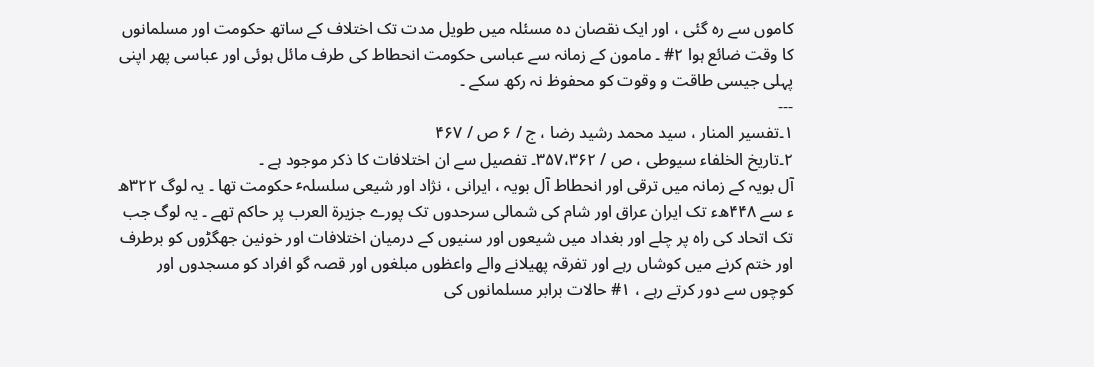کاموں سے رہ گئی ، اور ایک نقصان دہ مسئلہ میں طویل مدت تک اختلاف کے ساتھ حکومت اور مسلمانوں کا وقت ضائع ہوا ۲# ۔ مامون کے زمانہ سے عباسی حکومت انحطاط کی طرف مائل ہوئی اور عباسی پھر اپنی پہلی جیسی طاقت و وقوت کو محفوظ نہ رکھ سکے ۔
---
۱۔تفسیر المنار ، سید محمد رشید رضا ، ج / ۶ ص / ۴۶۷
۲۔تاریخ الخلفاء سیوطی ، ص / ۳۵۷،۳۶۲۔ تفصیل سے ان اختلافات کا ذکر موجود ہے ۔
آل بویہ کے زمانہ میں ترقی اور انحطاط آل بویہ ، ایرانی ، نژاد اور شیعی سلسلہٴ حکومت تھا ۔ یہ لوگ ۳۲۲ھ ء سے ۴۴۸ھء تک ایران عراق اور شام کی شمالی سرحدوں تک پورے جزیرة العرب پر حاکم تھے ۔ یہ لوگ جب تک اتحاد کی راہ پر چلے اور بغداد میں شیعوں اور سنیوں کے درمیان اختلافات اور خونین جھگڑوں کو برطرف اور ختم کرنے میں کوشاں رہے اور تفرقہ پھیلانے والے واعظوں مبلغوں اور قصہ گو افراد کو مسجدوں اور کوچوں سے دور کرتے رہے ، ۱# حالات برابر مسلمانوں کی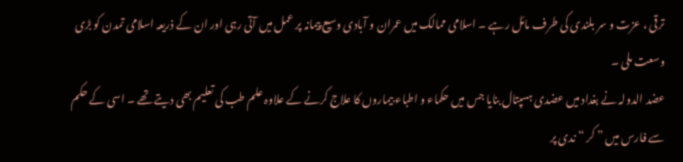ترقی ، عزت و سر بلندی کی طرف مائل رہے ۔ اسلامی ممالک میں عمران و آبادی وسیع پیمانہ پر عمل میں آتی رہی اور ان کے ذریعہ اسلامی تمدن کو بڑی وسعت ملی ۔
عضد الدولہ نے بغداد میں عضدی ہسپتال بنایا جس میں حکماء و اطباء بیماروں کا علاج کرنے کے علاوہ علم طب کی تعلیم بھی دیتے تھے ۔ اسی کے حکم سے فارس میں ” کر “ ندی پر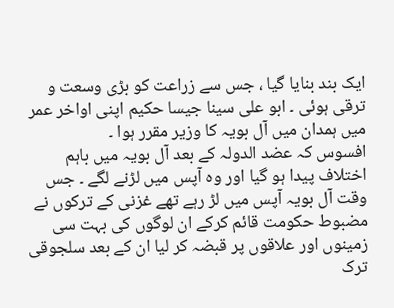ایک بند بنایا گیا ، جس سے زراعت کو بڑی وسعت و ترقی ہوئی ۔ ابو علی سینا جیسا حکیم اپنی اواخر عمر میں ہمدان میں آل بویہ کا وزیر مقرر ہوا ۔
افسوس کہ عضد الدولہ کے بعد آل بویہ میں باہم اختلاف پیدا ہو گیا اور وہ آپس میں لڑنے لگے ۔ جس وقت آل بویہ آپس میں لڑ رہے تھے غزنی کے ترکوں نے مضبوط حکومت قائم کرکے ان لوگوں کی بہت سی زمینوں اور علاقوں پر قبضہ کر لیا ان کے بعد سلجوقی ترک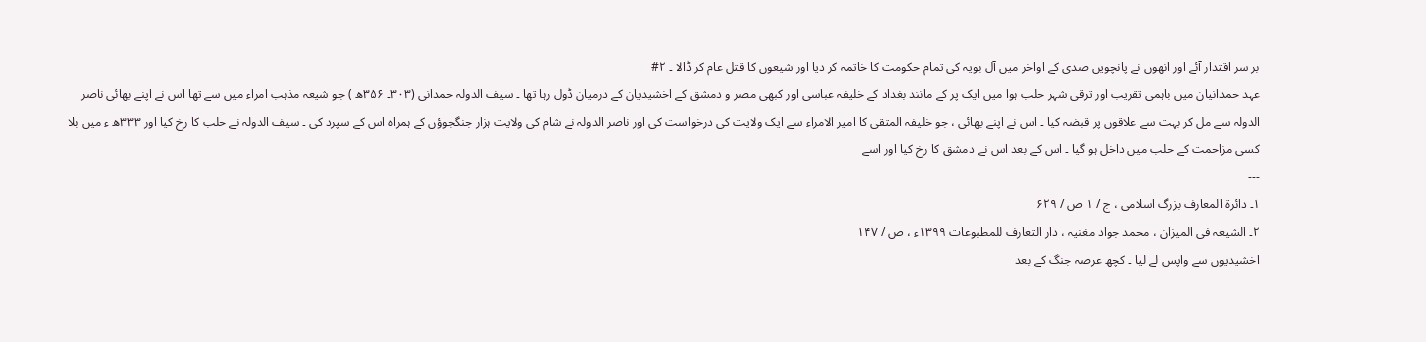بر سر اقتدار آئے اور انھوں نے پانچویں صدی کے اواخر میں آل بویہ کی تمام حکومت کا خاتمہ کر دیا اور شیعوں کا قتل عام کر ڈالا ۔ ۲#
عہد حمدانیان میں باہمی تقریب اور ترقی شہر حلب ہوا میں ایک پر کے مانند بغداد کے خلیفہ عباسی اور کبھی مصر و دمشق کے اخشیدیان کے درمیان ڈول رہا تھا ۔ سیف الدولہ حمدانی (۳۰۳۔ ۳۵۶ھ ) جو شیعہ مذہب امراء میں سے تھا اس نے اپنے بھائی ناصر الدولہ سے مل کر بہت سے علاقوں پر قبضہ کیا ۔ اس نے اپنے بھائی ، جو خلیفہ المتقی کا امیر الامراء سے ایک ولایت کی درخواست کی اور ناصر الدولہ نے شام کی ولایت ہزار جنگجوؤں کے ہمراہ اس کے سپرد کی ۔ سیف الدولہ نے حلب کا رخ کیا اور ۳۳۳ھ ء میں بلا کسی مزاحمت کے حلب میں داخل ہو گیا ۔ اس کے بعد اس نے دمشق کا رخ کیا اور اسے
---
۱۔ دائرة المعارف بزرگ اسلامی ، ج / ۱ ص / ۶۲۹
۲۔ الشیعہ فی المیزان ، محمد جواد مغنیہ ، دار التعارف للمطبوعات ۱۳۹۹ء ، ص / ۱۴۷
اخشیدیوں سے واپس لے لیا ۔ کچھ عرصہ جنگ کے بعد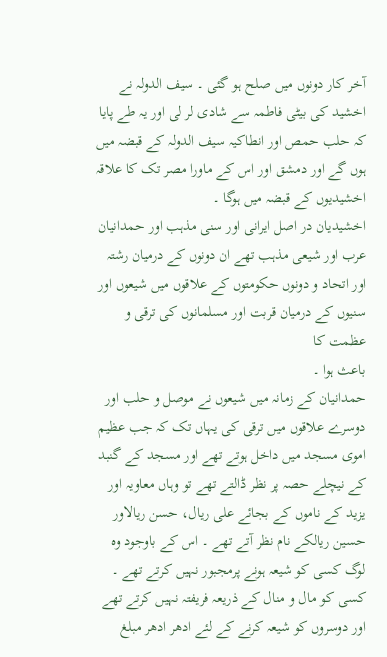آخر کار دونوں میں صلح ہو گئی ۔ سیف الدولہ نے اخشید کی بیٹی فاطمہ سے شادی لر لی اور یہ طے پایا کہ حلب حمص اور انطاکیہ سیف الدولہ کے قبضہ میں ہوں گے اور دمشق اور اس کے ماورا مصر تک کا علاقہ اخشیدیوں کے قبضہ میں ہوگا ۔
اخشیدیان در اصل ایرانی اور سنی مذہب اور حمدانیان عرب اور شیعی مذہب تھے ان دونوں کے درمیان رشتہ اور اتحاد و دونوں حکومتوں کے علاقوں میں شیعوں اور سنیوں کے درمیان قربت اور مسلمانوں کی ترقی و عظمت کا
باعث ہوا ۔
حمدانیان کے زمانہ میں شیعوں نے موصل و حلب اور دوسرے علاقوں میں ترقی کی یہاں تک کہ جب عظیم اموی مسجد میں داخل ہوتے تھے اور مسجد کے گنبد کے نیچلے حصہ پر نظر ڈالتے تھے تو وہاں معاویہ اور یزید کے ناموں کے بجائے علی ریال، حسن ریالاور حسین ریالکے نام نظر آتے تھے ۔ اس کے باوجود وہ لوگ کسی کو شیعہ ہونے پرمجبور نہیں کرتے تھے ۔ کسی کو مال و منال کے ذریعہ فریفتہ نہیں کرتے تھے اور دوسروں کو شیعہ کرنے کے لئے ادھر ادھر مبلغ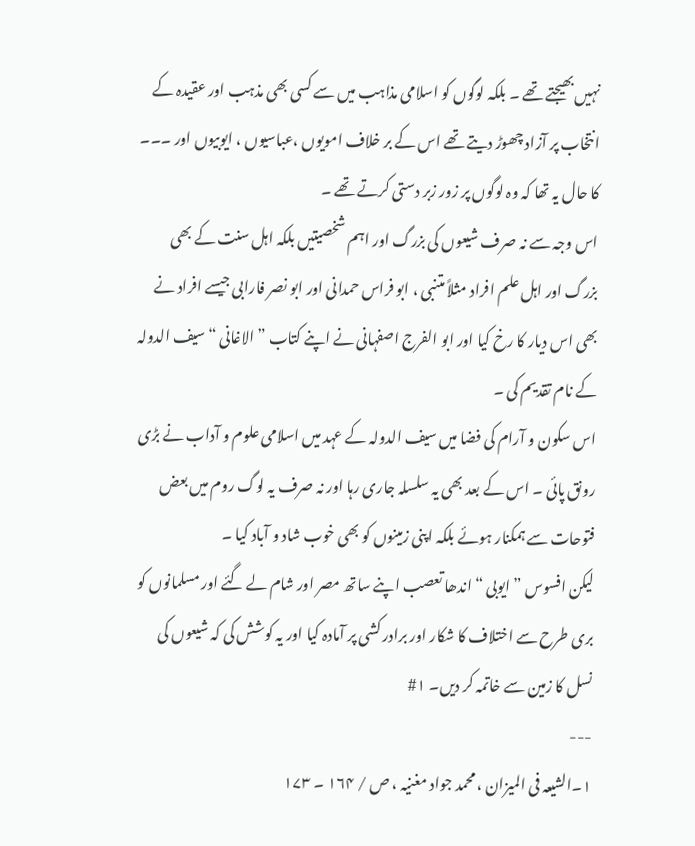نہیں بھیجتے تھے ۔ بلکہ لوگوں کو اسلامی مذاہب میں سے کسی بھی مذہب اور عقیدہ کے انتخاب پر آزاد چھوڑ دیتے تھے اس کے بر خلاف امویوں ،عباسیوں ، ایوبیوں اور ۔۔۔ کا حال یہ تھا کہ وہ لوگوں پر زور زبر دستی کرتے تھے ۔
اس وجہ سے نہ صرف شیعوں کی بزرگ اور اہم شخصیتیں بلکہ اہل سنت کے بھی بزرگ اور اہل علم افراد مثلاً متنبی ، ابو فراس حمدانی اور ابو نصر فارابی جیسے افراد نے بھی اس دیار کا رخ کیا اور ابو الفرج اصفہانی نے اپنے کتاب ” الاغانی “ سیف الدولہ کے نام تقدیم کی ۔
اس سکون و آرام کی فضا میں سیف الدولہ کے عہد میں اسلامی علوم و آداب نے بڑی رونق پائی ۔ اس کے بعد بھی یہ سلسلہ جاری رہا اور نہ صرف یہ لوگ روم میں بعض فتوحات سے ہمکنار ہوئے بلکہ اپنی زمینوں کو بھی خوب شاد و آباد کیا ۔
لیکن افسوس ” ایوبی “ اندھا تعصب اپنے ساتھ مصر اور شام لے گئے اور مسلمانوں کو بری طرح سے اختلاف کا شکار اور برادر کشی پر آمادہ کیا اور یہ کوشش کی کہ شیعوں کی نسل کا زمین سے خاتمہ کر دیں۔ ۱#
---
۱۔الشیعہ فی المیزان ، محمد جواد مغنیہ ، ص / ۱۶۴ ۔ ۱۷۳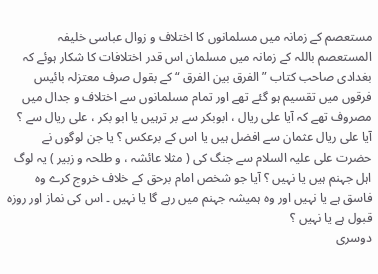مستعصم کے زمانہ میں مسلمانوں کا اختلاف و زوال عباسی خلیفہ المستعصم باللہ کے زمانہ میں مسلمان اس قدر اختلافات کا شکار ہوئے کہ بغدادی صاحب کتاب ” الفرق بین الفرق “ کے بقول صرف معتزلہ بائیس فرقوں میں تقسیم ہو گئے تھے اور تمام مسلمانوں سے اختلاف و جدال میں مصروف تھے کہ آیا علی ریال ، ابوبکر سے بر ترہیں یا ابو بکر ، علی ریال سے ؟ آیا علی ریال عثمان سے افضل ہیں یا اس کے برعکس ؟ یا جن لوگوں نے حضرت علی علیہ السلام سے جنگ کی ( مثلا عائشہ ، و طلحہ و زبیر ) یہ لوگ اہل جہنم ہیں یا نہیں ؟ آیا جو شخص امام برحق کے خلاف خروج کرے وہ فاسق ہے یا نہیں اور وہ ہمیشہ جہنم میں رہے گا یا نہیں ۔ اس کی نماز اور روزہ قبول ہے یا نہیں ؟
دوسری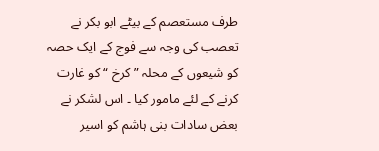طرف مستعصم کے بیٹے ابو بکر نے تعصب کی وجہ سے فوج کے ایک حصہ کو شیعوں کے محلہ ” کرخ “ کو غارت کرنے کے لئے مامور کیا ۔ اس لشکر نے بعض سادات بنی ہاشم کو اسیر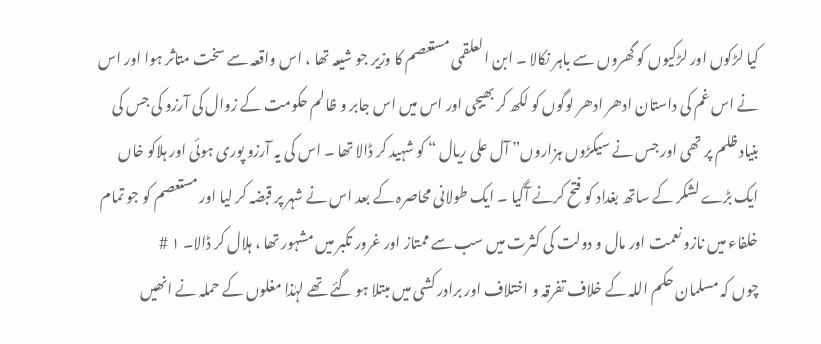کیا لڑکوں اور لڑکیوں کو گھروں سے باہر نکالا ۔ ابن العلقمی مستعصم کا وزیر جو شیعہ تھا ، اس واقعہ سے سخت متاثر ہوا اور اس نے اس غم کی داستان ادھر ادھر لوگوں کو لکھ کر بھیجی اور اس میں اس جابر و ظالم حکومت کے زوال کی آرزو کی جس کی بنیاد ظلم پر تھی اور جس نے سیکڑوں ہزاروں” آل علی ریال “ کو شہید کر ڈالا تھا ۔ اس کی یہ آرزو پوری ہوئی اور ہلاکو خاں ایک بڑے لشکر کے ساتھ بغداد کو فتح کرنے آگیا ۔ ایک طولانی محاصرہ کے بعد اس نے شہر پر قبضہ کر لیا اور مستعصم کو جو تمام خلفاء میں نازو نعمت اور مال و دولت کی کثرت میں سب سے ممتاز اور غرور تکبر میں مشہور تھا ، ہلال کر ڈالا۔ ۱ #
چوں کہ مسلمان حکم اللہ کے خلاف تفرقہ و اختلاف اور برادر کشی میں مبتلا ہو گئے تھے لہٰذا مغلوں کے حملہ نے انھیں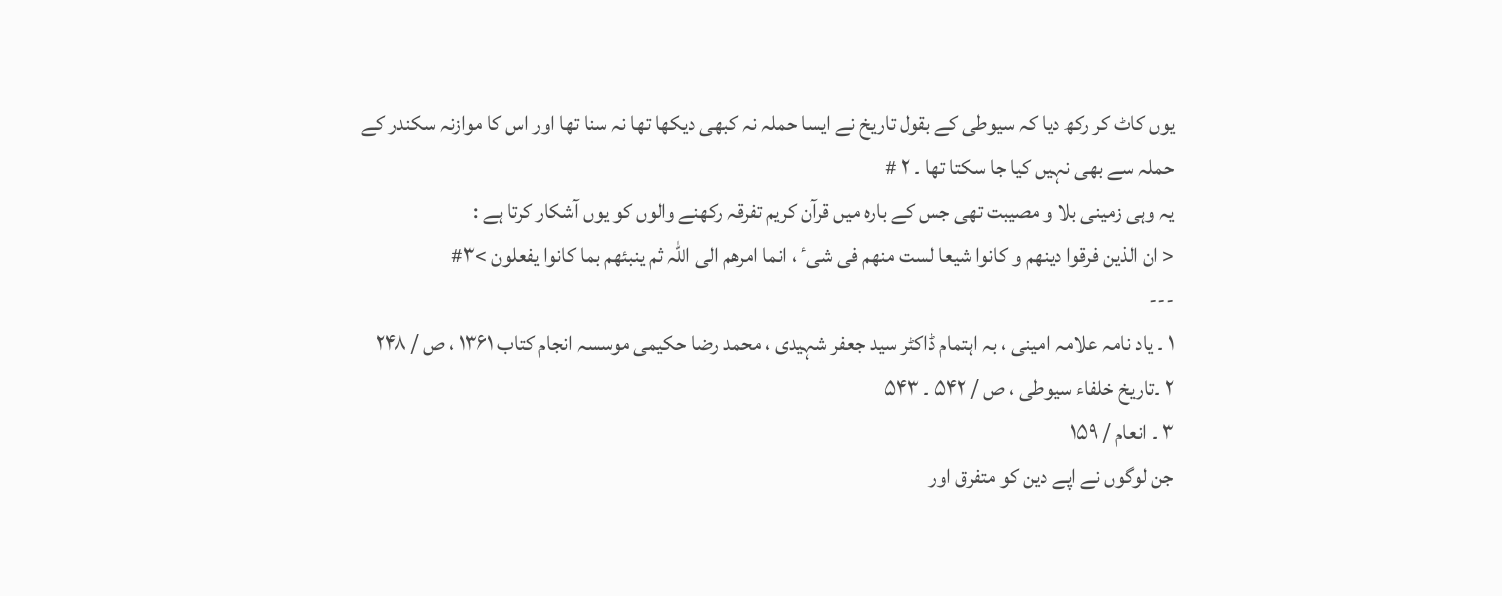یوں کاٹ کر رکھ دیا کہ سیوطی کے بقول تاریخ نے ایسا حملہ نہ کبھی دیکھا تھا نہ سنا تھا اور اس کا موازنہ سکندر کے حملہ سے بھی نہیں کیا جا سکتا تھا ۔ ۲ #
یہ وہی زمینی بلا و مصیبت تھی جس کے بارہ میں قرآن کریم تفرقہ رکھنے والوں کو یوں آشکار کرتا ہے :
< ان الذین فرقوا دینھم و کانوا شیعا لست منھم فی شیٴ ، انما امرھم الی اللہ ثم ینبئھم بما کانوا یفعلون >۳#
---
۱ ۔ یاد نامہ علامہ امینی ، بہ اہتمام ڈاکٹر سید جعفر شہیدی ، محمد رضا حکیمی موسسہ انجام کتاب ۱۳۶۱ ، ص / ۲۴۸
۲ ۔تاریخ خلفاء سیوطی ، ص / ۵۴۲ ۔ ۵۴۳
۳ ۔ انعام / ۱۵۹
جن لوگوں نے اپے دین کو متفرق اور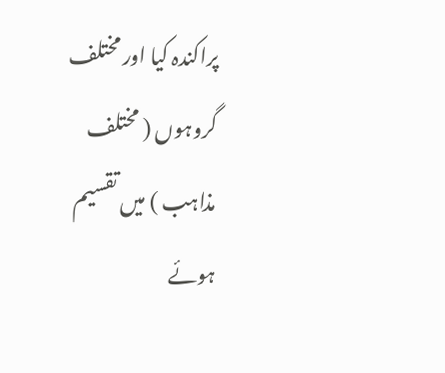پراکندہ کیا اور مختلف گروہوں ( مختلف
مذاہب ) میں تقسیم ہوئے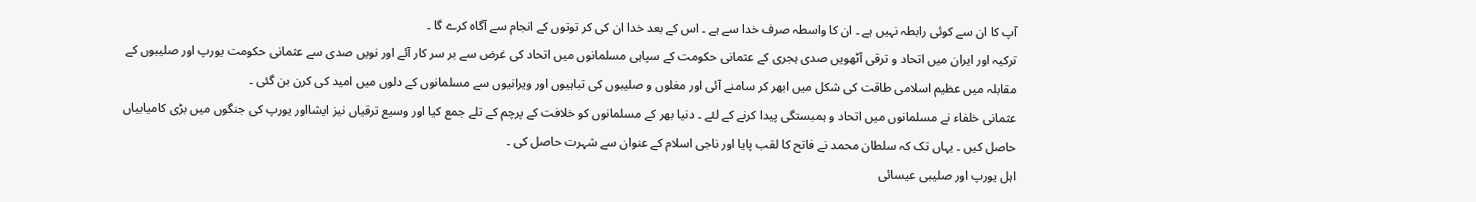آپ کا ان سے کوئی رابطہ نہیں ہے ۔ ان کا واسطہ صرف خدا سے ہے ۔ اس کے بعد خدا ان کی کر توتوں کے انجام سے آگاہ کرے گا ۔
ترکیہ اور ایران میں اتحاد و ترقی آٹھویں صدی ہجری کے عثمانی حکومت کے سپاہی مسلمانوں میں اتحاد کی غرض سے بر سر کار آئے اور نویں صدی سے عثمانی حکومت یورپ اور صلیبوں کے مقابلہ میں عظیم اسلامی طاقت کی شکل میں ابھر کر سامنے آئی اور مغلوں و صلیبوں کی تباہیوں اور ویرانیوں سے مسلمانوں کے دلوں میں امید کی کرن بن گئی ۔
عثمانی خلفاء نے مسلمانوں میں اتحاد و ہمبستگی پیدا کرنے کے لئے ۔ دنیا بھر کے مسلمانوں کو خلافت کے پرچم کے تلے جمع کیا اور وسیع ترقیاں نیز ایشااور یورپ کی جنگوں میں بڑی کامیابیاں حاصل کیں ۔ یہاں تک کہ سلطان محمد نے فاتح کا لقب پایا اور ناجی اسلام کے عنوان سے شہرت حاصل کی ۔
اہل یورپ اور صلیبی عیسائی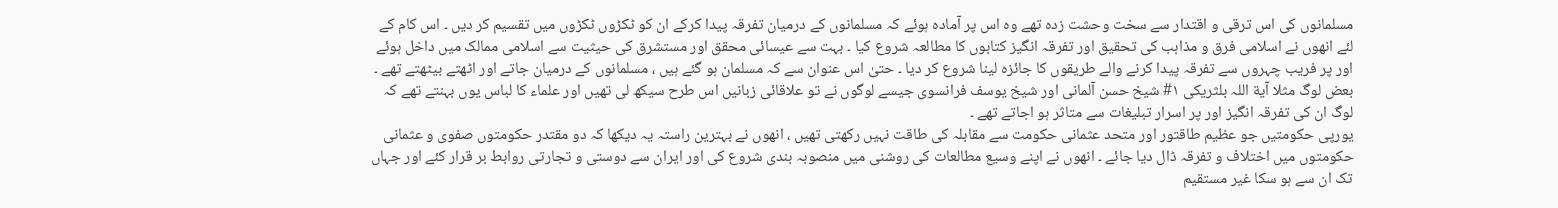مسلمانوں کی اس ترقی و اقتدار سے سخت وحشت زدہ تھے وہ اس پر آمادہ ہوئے کہ مسلمانوں کے درمیان تفرقہ پیدا کرکے ان کو ٹکڑوں ٹکڑوں میں تقسیم کر دیں ۔ اس کام کے لئے انھوں نے اسلامی فرق و مذاہب کی تحقیق اور تفرقہ انگیز کتابوں کا مطالعہ شروع کیا ۔ بہت سے عیسائی محقق اور مستشرق کی حیثیت سے اسلامی ممالک میں داخل ہوئے اور پر فریب چہروں سے تفرقہ پیدا کرنے والے طریقوں کا جائزہ لینا شروع کر دیا ۔ حتیٰ اس عنوان سے کہ مسلمان ہو گئے ہیں ، مسلمانوں کے درمیان جاتے اور اٹھتے بیٹھتے تھے ۔ بعض لوگ مثلا آیة اللہ بلثریکی ۱# شیخ حسن آلمانی اور شیخ یوسف فرانسوی جیسے لوگوں نے تو علاقائی زبانیں اس طرح سیکھ لی تھیں اور علماء کا لباس یوں بہنتے تھے کہ لوگ ان کی تفرقہ انگیز اور پر اسرار تبلیغات سے متاثر ہو اجاتے تھے ۔
یورپی حکومتیں جو عظیم طاقتور اور متحد عثمانی حکومت سے مقابلہ کی طاقت نہیں رکھتی تھیں ، انھوں نے بہترین راستہ یہ دیکھا کہ دو مقتدر حکومتوں صفوی و عثمانی حکومتوں میں اختلاف و تفرقہ ڈال دیا جائے ۔ انھوں نے اپنے وسیع مطالعات کی روشنی میں منصوبہ بندی شروع کی اور ایران سے دوستی و تجارتی روابط بر قرار کئے اور جہاں تک ان سے ہو سکا غیر مستقیم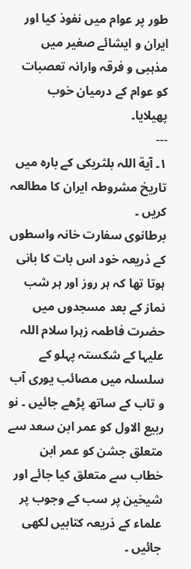طور پر عوام میں نفوذ کیا اور ایران و ایشائے صغیر میں مذہبی و فرقہ وارانہ تعصبات کو عوام کے درمیان خوب پھیلایا۔
---
۱۔ آیة اللہ بلثریکی کے بارہ میں تاریخ مشروطہ ایران کا مطالعہ کریں ۔
برطانوی سفارت خانہ واسطوں کے ذریعہ خود اس بات کا بانی ہوتا تھا کہ ہر روز اور ہر شب نماز کے بعد مسجدوں میں حضرت فاطمہ زہرا سلام اللہ علیہا کے شکستہ پہلو کے سلسلہ میں مصائب یوری آب و تاب کے ساتھ پڑھے جائیں ۔ نو ربیع الاول کو عمر ابن سعد سے متعلق جشن کو عمر ابن خطاب سے متعلق کیا جائے اور شیخین پر سب کے وجوب پر علماء کے ذریعہ کتابیں لکھی جائیں ۔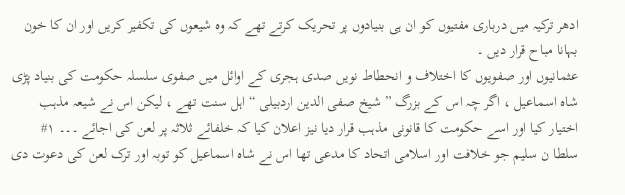ادھر ترکیہ میں درباری مفتیوں کو ان ہی بنیادوں پر تحریک کرتے تھے کہ وہ شیعوں کی تکفیر کریں اور ان کا خون بہانا مباح قرار دیں ۔
عثمانیوں اور صفویوں کا اختلاف و انحطاط نویں صدی ہجری کے اوائل میں صفوی سلسلہ حکومت کی بنیاد پڑی شاہ اسماعیل ، اگر چہ اس کے بزرگ ” شیخ صفی الدین اردبیلی “ اہل سنت تھے ، لیکن اس نے شیعہ مذہب اختیار کیا اور اسے حکومت کا قانونی مذہب قرار دیا نیز اعلان کیا کہ خلفائے ثلاثہ پر لعن کی اجائے ۔۔۔ ۱#
سلطا ن سلیم جو خلافت اور اسلامی اتحاد کا مدعی تھا اس نے شاہ اسماعیل کو توبہ اور ترک لعن کی دعوت دی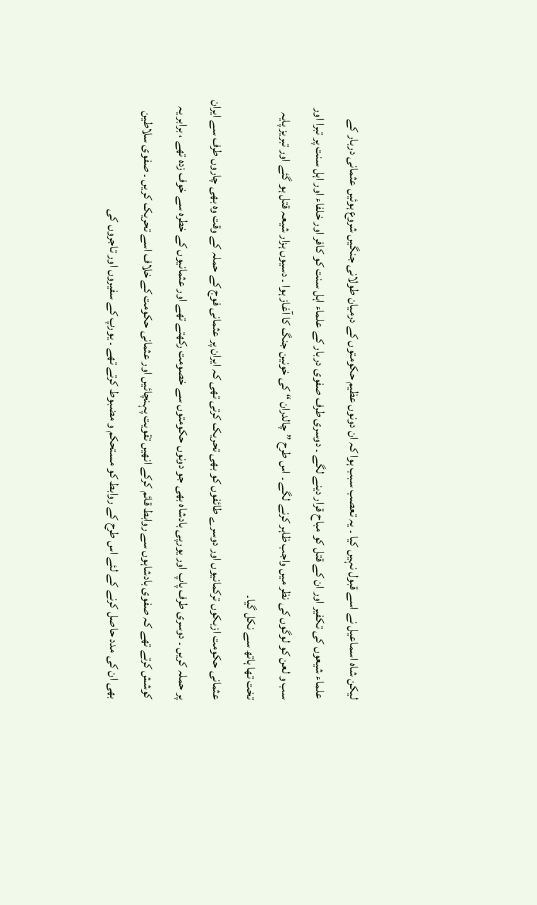لیکن شاہ اسماعیل نے اسے قبول نہیں کیا ۔ یہ تعصب سبب ہوا کہ ان دونوں عظیم حکومتوں کے درمیان طولانی جنگیں شروع ہوئیں عثمانی دربار کے علماء شیعوں کی تکفیر اور ان کے قتل کو مباح قرار دینے لگے ۔ دوسری طرف صفوی دربار کے علماء اہل سنت کو کافر اور خلفاء اور اہل سنت پر تبرا اور سب و لعن کو لوگوں کی نظر میں واجب ظاہر کرنے لگے ۔ اس طرح ” چالدران “ کی خونین جنگ کا آغاز ہوا ۔ دسیوں ہزار شیعہ قتل ہو گئے اور تبریز پایہ تخت تھا ہاتھ سے نکل گیا۔
عثمانی حکومت ازبکوں ترکمانیوں اور دوسرے طائفوں کو بھی تحریک کرتی تھی کہ ایران پر عثمانی فوج کے حملہ کے وقت وہ بھی چاروں طرف سے ایران پر حملہ کریں ۔ دوسری طرف پاپ اور یورپی بادشاہ بھی جو دونوں حکومتوں سے خصومت رکھتے تھے اور عثمانیوں کے خطرہ سے خوف زدہ تھے ، برابر یہ کوشش کرتے تھے کہ صفوی بادشاہوں سے روابط قائم کرکے انھیں تقویت پہنچائیں اور عثمانی حکومت کے خلاف اسے تحریک کریں ۔ صفوی سلاطین بھی ان کی مدد حاصل کرنے کے لئے اس طرح کے روابط کو مستحکم و مضبوط کرتے تھے ۔ یورپ کے سفیروں اور تاجروں کی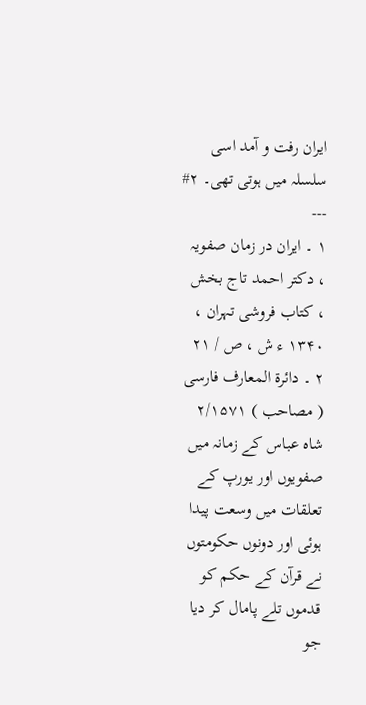ایران رفت و آمد اسی سلسلہ میں ہوتی تھی۔ ۲#
---
۱ ۔ ایران در زمان صفویہ ، دکتر احمد تاج بخش ، کتاب فروشی تہران ، ۱۳۴۰ ء ش ، ص / ۲۱
۲ ۔ دائرة المعارف فارسی ( مصاحب ) ۲/۱۵۷۱
شاہ عباس کے زمانہ میں صفویوں اور یورپ کے تعلقات میں وسعت پیدا ہوئی اور دونوں حکومتوں نے قرآن کے حکم کو قدموں تلے پامال کر دیا جو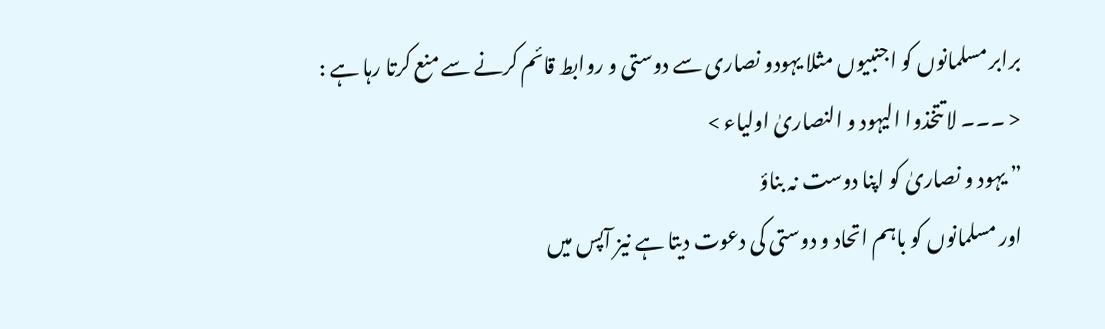برابر مسلمانوں کو اجنبیوں مثلا یہودو نصاری سے دوستی و روابط قائم کرنے سے منع کرتا رہا ہے :
< ۔۔۔ لا تتخذوا الیہود و النصاریٰ اولیاء >
” یہود و نصاریٰ کو اپنا دوست نہ بناؤ
اور مسلمانوں کو باہم اتحاد و دوستی کی دعوت دیتا ہے نیز آپس میں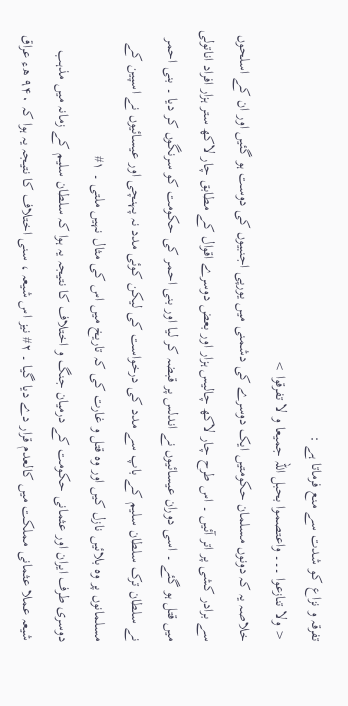تفرقہ و نزاع کو شدت سے منع فرماتا ہے :
< ولا تنازعوا ۔۔۔ واعتصموا بحبل اللہ جمیعا و لا تفرقوا >
خلاصہ یہ کہ دونوں مسلمان حکومتیں ایک دوسرے کی دشمنی میں یورپی اجنبیوں کی دوست ہو گئیں اور ان کے اسلحوں سے برادر کشی پر اتر آئیں ۔ اس طرح چار لاکھ چالیس ہزار اور بعض دوسرے اقوال کے مطابق چار لاکھ ستر ہزار افراد اناتولی میں قتل ہو گئے ۔ اسی دوران عیسائیوں نے اندلس پر قبضہ کر لیا اور بنی احمر کی حکومت کو سرنگوں کر دیا ۔ بنی احمر نے سلطان ترک سلطان سلیم کے باپ سے مدد کی درخواست کی لیکن کوئی مدد نہ پہنچی اور عیسائیوں نے اسپین کے مسلمانوں پر وہ بلائیں نازل کیں اور وہ قتل و غارت کی کہ تاریخ میں اس کی مثال نہیں ملتی ۔ ۱#
دوسری طرف ایران اور عثمانی حکومت کے درمیان جنگ و اختلاف کا نتیجہ یہ ہوا کہ سلطان سلیم کے زمانہ میں مذہب شیعہ عملا عثمانی مملکت میں کالعدم قرار دے دیا گیا ۔ ۲# نیز اس شیعہ ، سنی اختلاف کا نتیجہ یہ ہوا کہ ۹۴۰ ھء عراق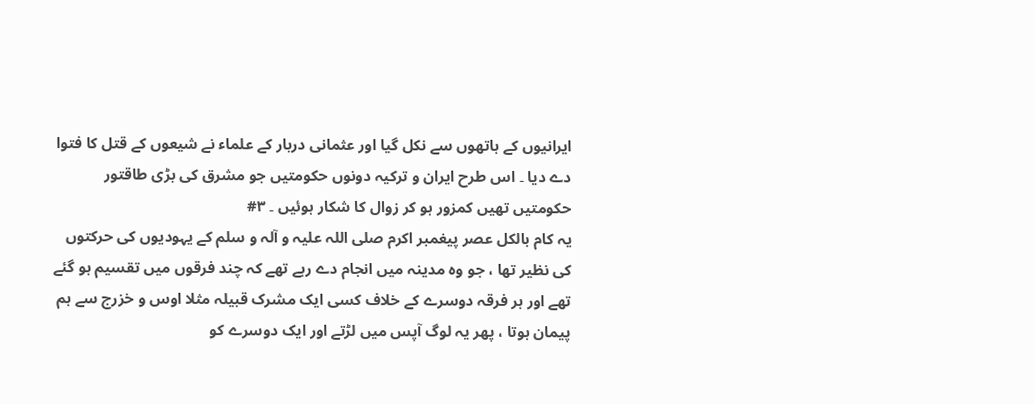ایرانیوں کے ہاتھوں سے نکل گیا اور عثمانی دربار کے علماء نے شیعوں کے قتل کا فتوا دے دیا ۔ اس طرح ایران و ترکیہ دونوں حکومتیں جو مشرق کی بڑی طاقتور حکومتیں تھیں کمزور ہو کر زوال کا شکار ہوئیں ۔ ۳#
یہ کام بالکل عصر پیغمبر اکرم صلی اللہ علیہ و آلہ و سلم کے یہودیوں کی حرکتوں کی نظیر تھا ، جو وہ مدینہ میں انجام دے رہے تھے کہ چند فرقوں میں تقسیم ہو گئے تھے اور ہر فرقہ دوسرے کے خلاف کسی ایک مشرک قبیلہ مثلا اوس و خزرج سے ہم پیمان ہوتا ، پھر یہ لوگ آپس میں لڑتے اور ایک دوسرے کو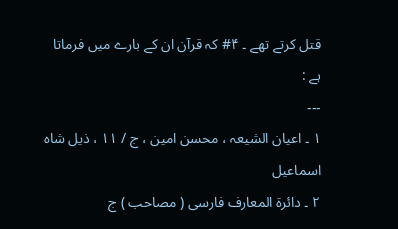قتل کرتے تھے ۔ ۴# کہ قرآن ان کے بارے میں فرماتا ہے :
---
۱ ۔ اعیان الشیعہ ، محسن امین ، ج / ۱۱ ، ذیل شاہ اسماعیل
۲ ۔ دائرة المعارف فارسی ( مصاحب ) ج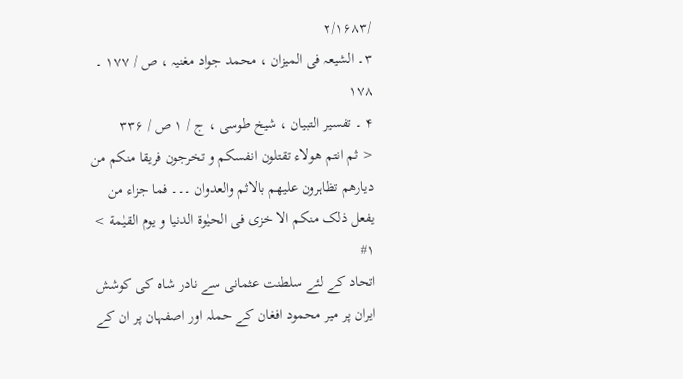/۲/۱۶۸۳
۳۔ الشیعہ فی المیزان ، محمد جواد مغنیہ ، ص / ۱۷۷ ۔ ۱۷۸
۴ ۔ تفسیر التبیان ، شیخ طوسی ، ج / ۱ ص / ۳۳۶
< ثم انتم ھولاء تقتلون انفسکم و تخرجون فریقا منکم من دیارھم تظاہرون علیھم بالاثم والعدوان ۔۔۔ فما جزاء من یفعل ذلک منکم الا خزی فی الحیٰوة الدنیا و یوم القیٰمة > ۱#
اتحاد کے لئے سلطنت عثمانی سے نادر شاہ کی کوشش ایران پر میر محمود افغان کے حملہ اور اصفہان پر ان کے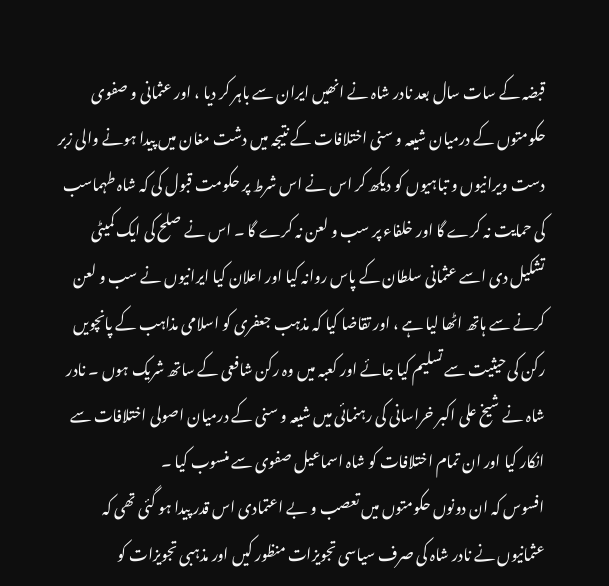قبضہ کے سات سال بعد نادر شاہ نے انھیں ایران سے باہر کر دیا ، اور عثمانی و صفوی حکومتوں کے درمیان شیعہ و سنی اختلافات کے نتیجہ میں دشت مغان میں پیدا ہونے والی زبر دست ویرانیوں و تباہیوں کو دیکھ کر اس نے اس شرط پر حکومت قبول کی کہ شاہ طہماسب کی حمایت نہ کرے گا اور خلفاء پر سب و لعن نہ کرے گا ۔ اس نے صلح کی ایک کمیٹی تشکیل دی اسے عثمانی سلطان کے پاس روانہ کیا اور اعلان کیا ایرانیوں نے سب و لعن کرنے سے ہاتھ اٹھا لیا ہے ، اور تقاضا کیا کہ مذہب جعفری کو اسلامی مذاہب کے پانچویں رکن کی حیثیت سے تسلیم کیا جائے اور کعبہ میں وہ رکن شافعی کے ساتھ شریک ہوں ۔ نادر شاہ نے شیخ علی اکبر خراسانی کی رہنمائی میں شیعہ و سنی کے درمیان اصولی اختلافات سے انکار کیا اور ان تمام اختلافات کو شاہ اسماعیل صفوی سے منسوب کیا ۔
افسوس کہ ان دونوں حکومتوں میں تعصب و بے اعتمادی اس قدر پیدا ہو گئی تھی کہ عثمانیوں نے نادر شاہ کی صرف سیاسی تجویزات منظور کیں اور مذہبی تجویزات کو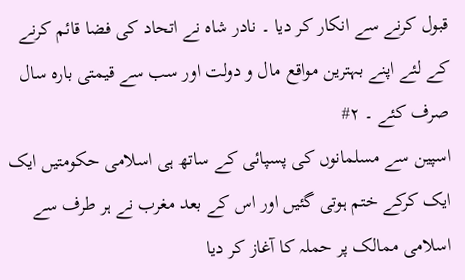قبول کرنے سے انکار کر دیا ۔ نادر شاہ نے اتحاد کی فضا قائم کرنے کے لئے اپنے بہترین مواقع مال و دولت اور سب سے قیمتی بارہ سال صرف کئے ۔ ۲#
اسپین سے مسلمانوں کی پسپائی کے ساتھ ہی اسلامی حکومتیں ایک ایک کرکے ختم ہوتی گئیں اور اس کے بعد مغرب نے ہر طرف سے اسلامی ممالک پر حملہ کا آغاز کر دیا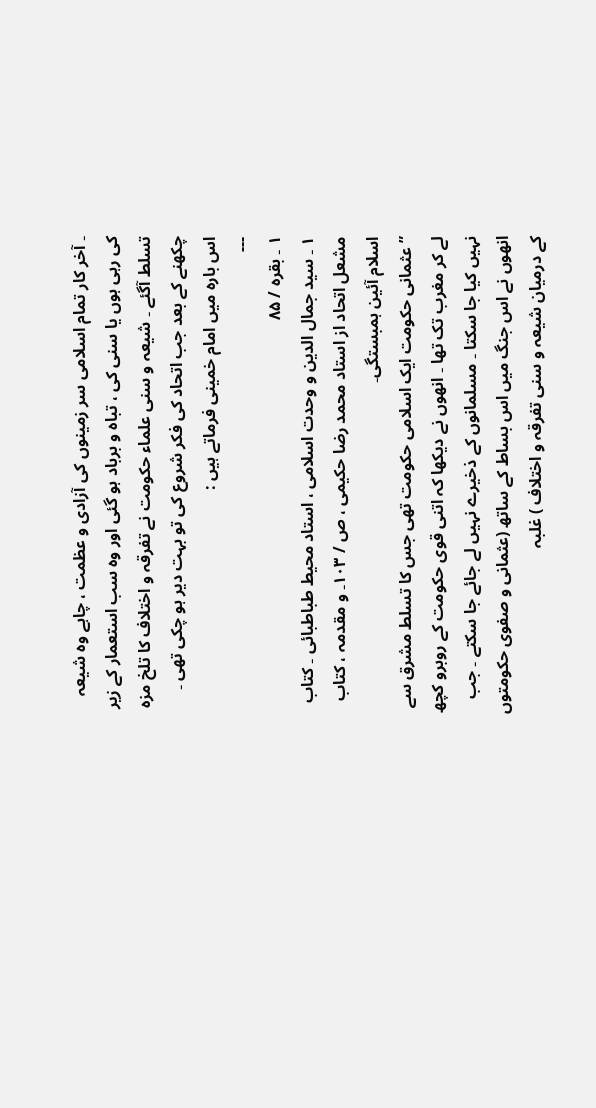۔ آخر کار تمام اسلامی سر زمینوں کی آزادی و عظمت ، چاہے وہ شیعہ کی رہی ہوں یا سنی کی ، تباہ و برباد ہو گئی اور وہ سب استعمار کے زیر تسلط آگئے ۔ شیعہ و سنی علماء حکومت نے تفرقہ و اختلاف کا تلخ مزہ چکھنے کے بعد جب اتحاد کی فکر شروع کی تو بہت دیر ہو چکی تھی ۔
اس بارہ میں امام خمینی فرماتے ہیں :
---
۱ ۔ بقرہ / ۸۵
۱ ۔ سید جمال الدین و وحدت اسلامی ، استاد محیط طباطبائی ۔ کتاب مشعل اتحاد از استاد محمد رضا حکیمی ، ص / ۱۰۳۔ و مقدمہ ، کتاب اسلام آئین ہمبستگی۔
” عثمانی حکومت ایک اسلامی حکومت تھی جس کا تسلط مشرق سے لے کر مغرب تک تھا ۔ انھوں نے دیکھا کہ اتنی قوی حکومت کے روبرو کچھ نہیں کیا جا سکتا ۔ مسلمانوں کے ذخیرے نہیں لے جائے جا سکتے ۔ جب انھوں نے اس جنگ میں اس بساط کے ساتھ (عثمانی و صفوی حکومتوں کے درمیان شیعہ و سنی تفرقہ و اختلاف ) غلبہ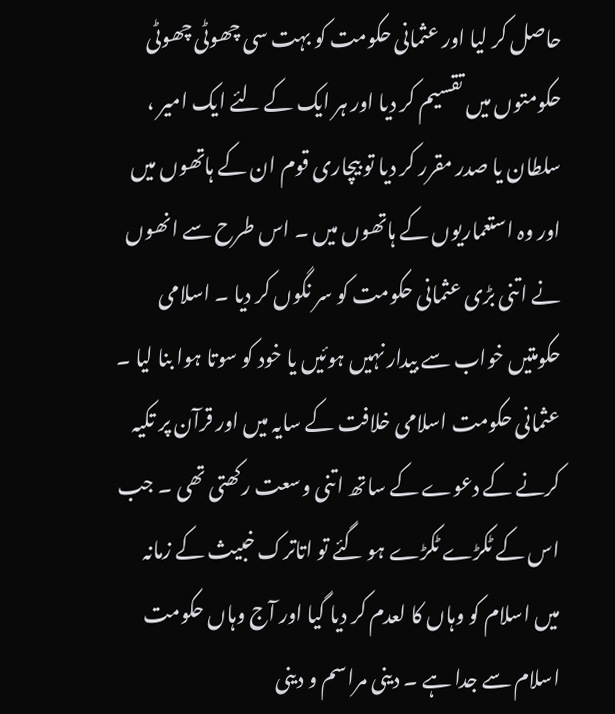حاصل کر لیا اور عثمانی حکومت کو بہت سی چھوٹی چھوٹی حکومتوں میں تقسیم کر دیا اور ہر ایک کے لئے ایک امیر ، سلطان یا صدر مقرر کر دیا تو بیچاری قوم ان کے ہاتھوں میں اور وہ استعماریوں کے ہاتھوں میں ۔ اس طرح سے انھوں نے اتنی بڑی عثمانی حکومت کو سر نگوں کر دیا ۔ اسلامی حکومتیں خواب سے بیدار نہیں ہوئیں یا خود کو سوتا ہوا بنا لیا ۔ عثمانی حکومت اسلامی خلافت کے سایہ میں اور قرآن پر تکیہ کرنے کے دعوے کے ساتھ اتنی وسعت رکھتی تھی ۔ جب اس کے ٹکڑے ٹکڑے ہو گئے تو اتاترک خبیث کے زمانہ میں اسلام کو وہاں کا لعدم کر دیا گیا اور آج وہاں حکومت اسلام سے جدا ہے ۔ دینی مراسم و دینی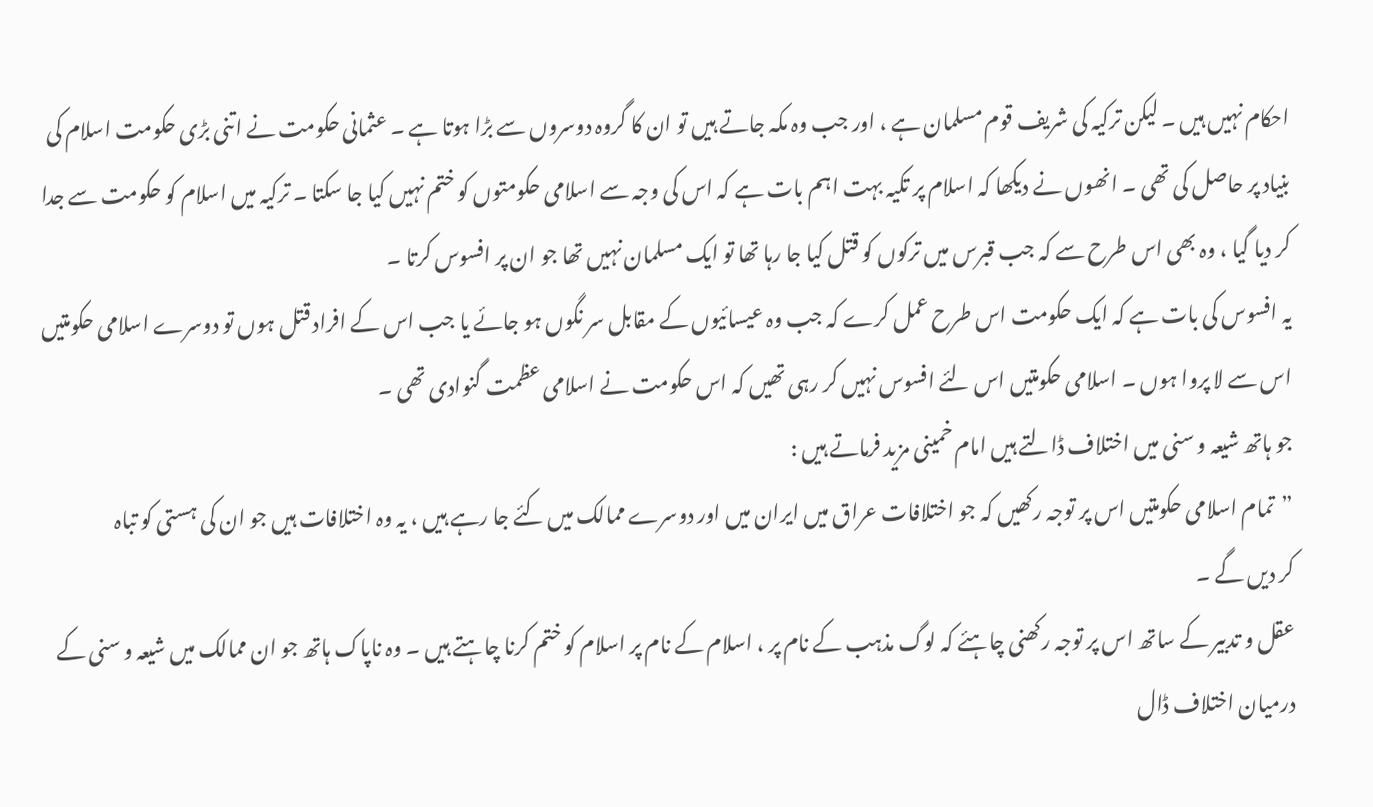احکام نہیں ہیں ۔ لیکن ترکیہ کی شریف قوم مسلمان ہے ، اور جب وہ مکہ جاتے ہیں تو ان کا گروہ دوسروں سے بڑا ہوتا ہے ۔ عثمانی حکومت نے اتنی بڑی حکومت اسلام کی بنیاد پر حاصل کی تھی ۔ انھوں نے دیکھا کہ اسلام پر تکیہ بہت اہم بات ہے کہ اس کی وجہ سے اسلامی حکومتوں کو ختم نہیں کیا جا سکتا ۔ ترکیہ میں اسلام کو حکومت سے جدا کر دیا گیا ، وہ بھی اس طرح سے کہ جب قبرس میں ترکوں کو قتل کیا جا رہا تھا تو ایک مسلمان نہیں تھا جو ان پر افسوس کرتا ۔
یہ افسوس کی بات ہے کہ ایک حکومت اس طرح عمل کرے کہ جب وہ عیسائیوں کے مقابل سر نگوں ہو جائے یا جب اس کے افراد قتل ہوں تو دوسرے اسلامی حکومتیں اس سے لا پروا ہوں ۔ اسلامی حکومتیں اس لئے افسوس نہیں کر رہی تھیں کہ اس حکومت نے اسلامی عظمت گنوادی تھی ۔
جو ہاتھ شیعہ و سنی میں اختلاف ڈالتے ہیں امام خمینی مزید فرماتے ہیں :
”تمام اسلامی حکومتیں اس پر توجہ رکھیں کہ جو اختلافات عراق میں ایران میں اور دوسرے ممالک میں کئے جا رہے ہیں ، یہ وہ اختلافات ہیں جو ان کی ہستی کو تباہ
کر دیں گے ۔
عقل و تدبیر کے ساتھ اس پر توجہ رکھنی چاہئے کہ لوگ مذہب کے نام پر ، اسلام کے نام پر اسلام کو ختم کرنا چاہتے ہیں ۔ وہ ناپاک ہاتھ جو ان ممالک میں شیعہ و سنی کے درمیان اختلاف ڈال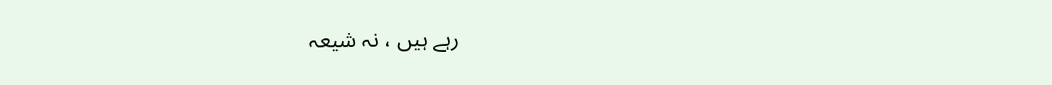رہے ہیں ، نہ شیعہ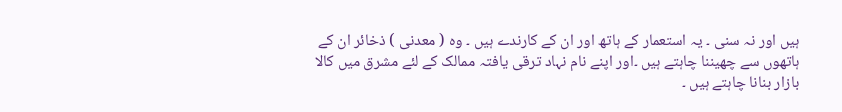ہیں اور نہ سنی ۔ یہ استعمار کے ہاتھ اور ان کے کارندے ہیں ۔ وہ ( معدنی ) ذخائر ان کے ہاتھوں سے چھیننا چاہتے ہیں ۔اور اپنے نام نہاد ترقی یافتہ ممالک کے لئے مشرق میں کالا بازار بنانا چاہتے ہیں ۔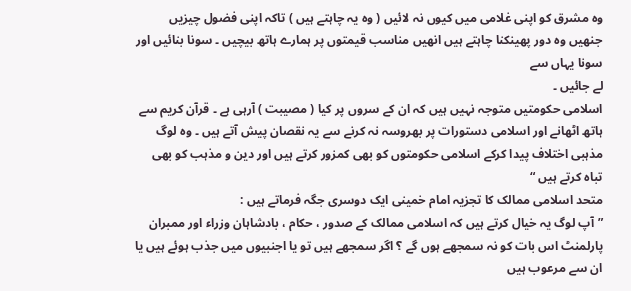وہ مشرق کو اپنی غلامی میں کیوں نہ لائیں ( وہ یہ چاہتے ہیں ) تاکہ اپنی فضول چیزیں جنھیں وہ دور پھینکنا چاہتے ہیں انھیں مناسب قیمتوں پر ہمارے ہاتھ بیچیں ۔ سونا بنائیں اور سونا یہاں سے
لے جائیں ۔
اسلامی حکومتیں متوجہ نہیں ہیں کہ ان کے سروں پر کیا ( مصیبت ) آرہی ہے ۔ قرآن کریم سے ہاتھ اٹھانے اور اسلامی دستورات پر بھروسہ نہ کرنے سے یہ نقصان پیش آتے ہیں ۔ وہ لوگ مذہبی اختلاف پیدا کرکے اسلامی حکومتوں کو بھی کمزور کرتے ہیں اور دین و مذہب کو بھی تباہ کرتے ہیں “
متحد اسلامی ممالک کا تجزیہ امام خمینی ایک دوسری جگہ فرماتے ہیں :
”آپ لوگ یہ خیال کرتے ہیں کہ اسلامی ممالک کے صدور ، حکام ، بادشاہان وزراء اور ممبران پارلمنٹ اس بات کو نہ سمجھے ہوں گے ؟ اگر سمجھے ہیں تو یا اجنبیوں میں جذب ہوئے ہیں یا ان سے مرعوب ہیں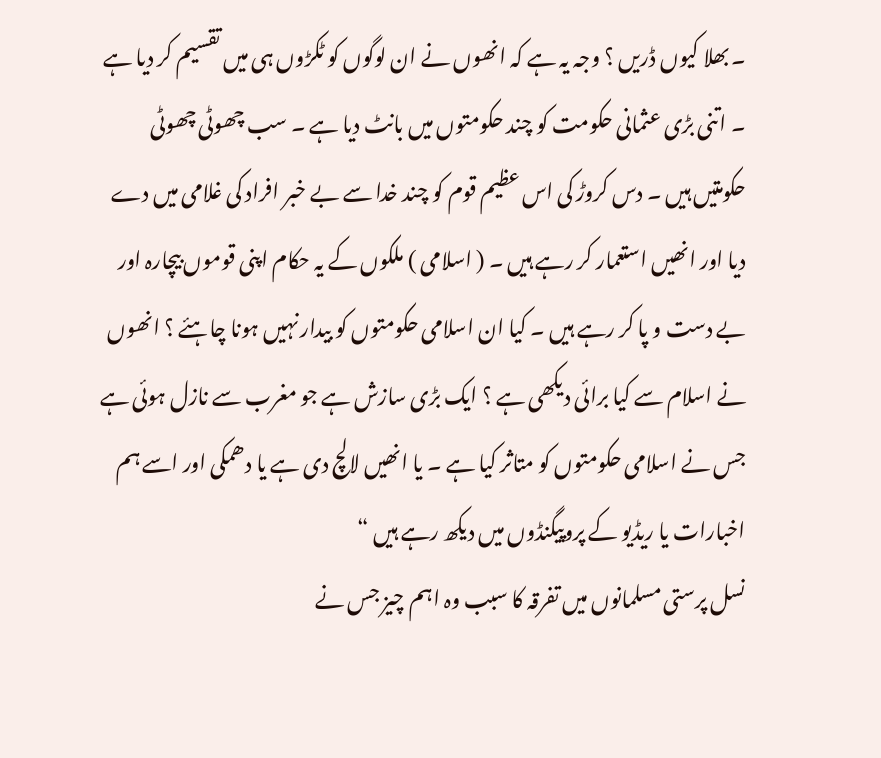۔ بھلا کیوں ڈریں ؟ وجہ یہ ہے کہ انھوں نے ان لوگوں کو ٹکڑوں ہی میں تقسیم کر دیا ہے ۔ اتنی بڑی عثمانی حکومت کو چند حکومتوں میں بانٹ دیا ہے ۔ سب چھوٹی چھوٹی حکومتیں ہیں ۔ دس کروڑ کی اس عظیم قوم کو چند خدا سے بے خبر افراد کی غلامی میں دے دیا اور انھیں استعمار کر رہے ہیں ۔ ( اسلامی ) ملکوں کے یہ حکام اپنی قوموں بیچارہ اور بے دست و پا کر رہے ہیں ۔ کیا ان اسلامی حکومتوں کو بیدار نہیں ہونا چاہئے ؟ انھوں نے اسلام سے کیا برائی دیکھی ہے ؟ ایک بڑی سازش ہے جو مغرب سے نازل ہوئی ہے جس نے اسلامی حکومتوں کو متاثر کیا ہے ۔ یا انھیں لالچ دی ہے یا دھمکی اور اسے ہم اخبارات یا ریڈیو کے پروپیگنڈوں میں دیکھ رہے ہیں “
نسل پرستی مسلمانوں میں تفرقہ کا سبب وہ اہم چیز جس نے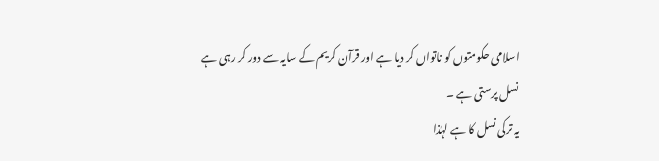اسلامی حکومتوں کو ناتواں کر دیا ہے اور قرآن کریم کے سایہ سے دور کر رہی ہے
نسل پرستی ہے ۔
یہ ترکی نسل کا ہے لہٰذا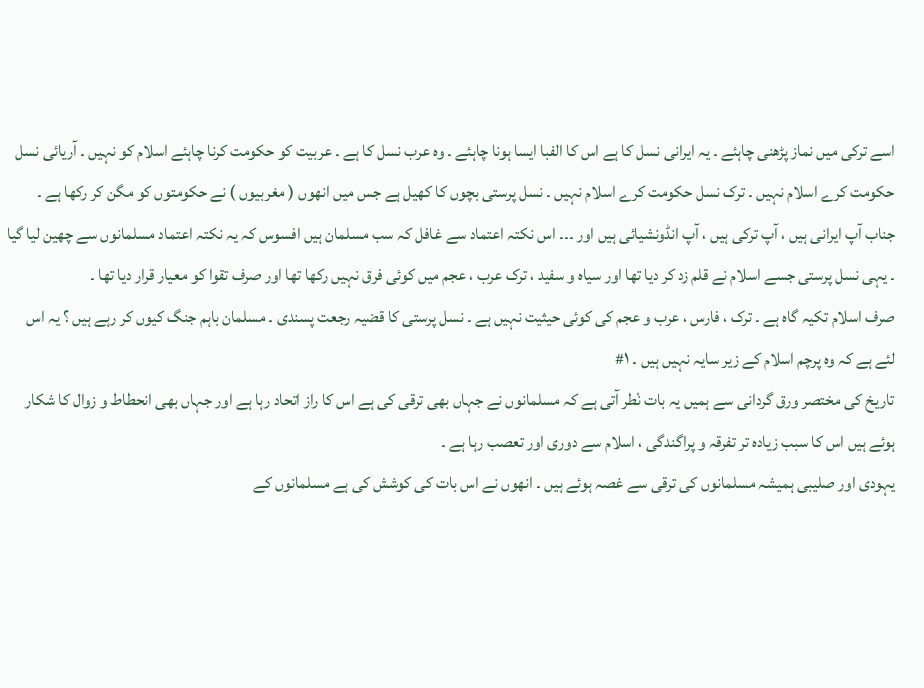اسے ترکی میں نماز پڑھنی چاہئے ۔ یہ ایرانی نسل کا ہے اس کا الفبا ایسا ہونا چاہئے ۔ وہ عرب نسل کا ہے ۔ عربیت کو حکومت کرنا چاہئے اسلام کو نہیں ۔ آریائی نسل حکومت کرے اسلام نہیں ۔ ترک نسل حکومت کرے اسلام نہیں ۔ نسل پرستی بچوں کا کھیل ہے جس میں انھوں ( مغربیوں ) نے حکومتوں کو مگن کر رکھا ہے ۔
جناب آپ ایرانی ہیں ، آپ ترکی ہیں ، آپ انڈونشیائی ہیں اور ۔۔۔ اس نکتہ اعتماد سے غافل کہ سب مسلمان ہیں افسوس کہ یہ نکتہ اعتماد مسلمانوں سے چھین لیا گیا ۔ یہی نسل پرستی جسے اسلام نے قلم زد کر دیا تھا اور سیاہ و سفید ، ترک عرب ، عجم میں کوئی فرق نہیں رکھا تھا اور صرف تقوا کو معیار قرار دیا تھا ۔
صرف اسلام تکیہ گاہ ہے ۔ ترک ، فارس ، عرب و عجم کی کوئی حیثیت نہیں ہے ۔ نسل پرستی کا قضیہ رجعت پسندی ۔ مسلمان باہم جنگ کیوں کر رہے ہیں ؟ یہ اس لئے ہے کہ وہ پرچم اسلام کے زیر سایہ نہیں ہیں ۔ ۱#
تاریخ کی مختصر ورق گردانی سے ہمیں یہ بات نْطر آتی ہے کہ مسلمانوں نے جہاں بھی ترقی کی ہے اس کا راز اتحاد رہا ہے اور جہاں بھی انحطاط و زوال کا شکار ہوئے ہیں اس کا سبب زیادہ تر تفرقہ و پراگندگی ، اسلام سے دوری اور تعصب رہا ہے ۔
یہودی اور صلیبی ہمیشہ مسلمانوں کی ترقی سے غصہ ہوئے ہیں ۔ انھوں نے اس بات کی کوشش کی ہے مسلمانوں کے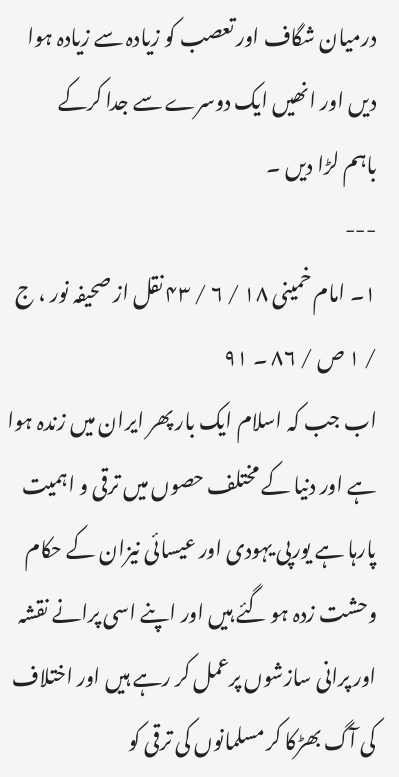درمیان شگاف اور تعصب کو زیادہ سے زیادہ ہوا دیں اور انھیں ایک دوسرے سے جدا کرکے
باہم لڑا دیں ۔
---
۱۔ امام خمینی ۱۸ / ۶ / ۴۳ نقل از صحیفہ نور ، ج / ۱ ص / ۸۶ ۔ ۹۱
اب جب کہ اسلام ایک بار پھر ایران میں زندہ ہوا ہے اور دنیا کے مختلف حصوں میں ترقی و اہمیت پارہا ہے یورپی یہودی اور عیسائی نیزان کے حکام وحشت زدہ ہو گئے ہیں اور اپنے اسی پرانے نقشہ اور پرانی سازشوں پرعمل کر رہے ہیں اور اختلاف کی آگ بھڑکا کر مسلمانوں کی ترقی کو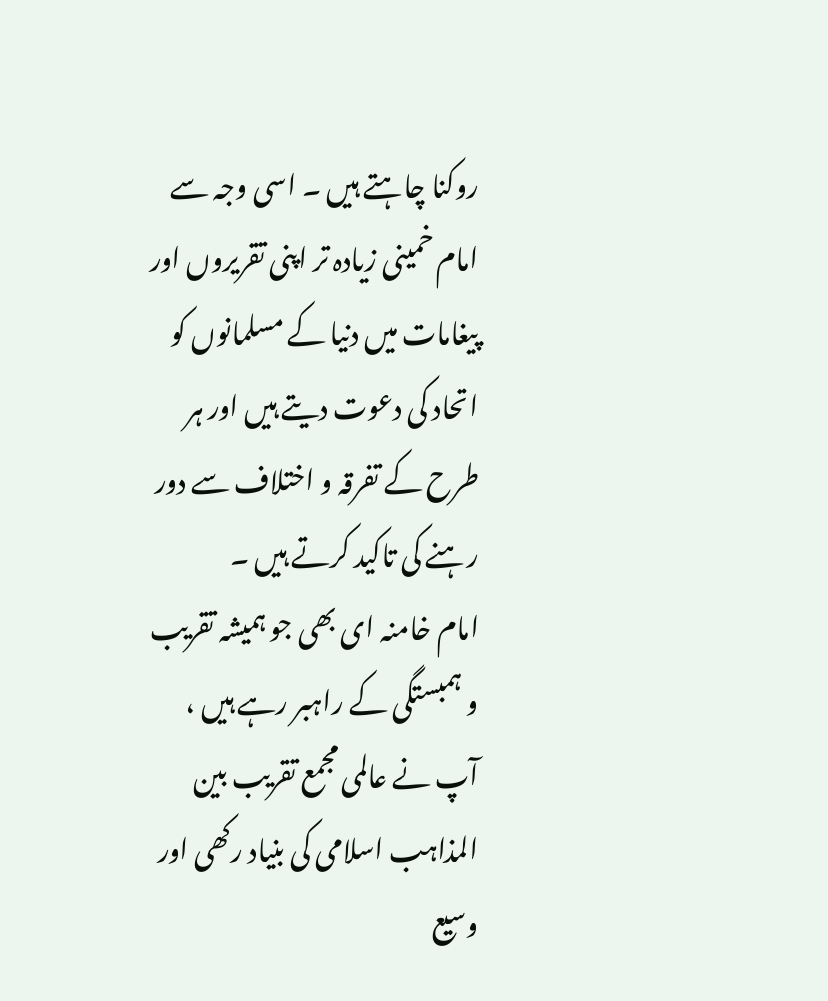روکنا چاہتے ہیں ۔ اسی وجہ سے امام خمینی زیادہ تر اپنی تقریروں اور پیغامات میں دنیا کے مسلمانوں کو اتحاد کی دعوت دیتے ہیں اور ہر طرح کے تفرقہ و اختلاف سے دور رہنے کی تاکید کرتے ہیں ۔
امام خامنہ ای بھی جو ہمیشہ تقریب و ہمبستگی کے راہبر رہے ہیں ، آپ نے عالمی مجمع تقریب بین المذاہب اسلامی کی بنیاد رکھی اور وسیع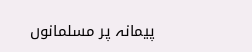پیمانہ پر مسلمانوں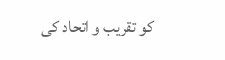کو تقریب و اتحاد کی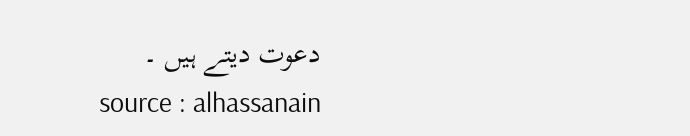دعوت دیتے ہیں ۔
source : alhassanain